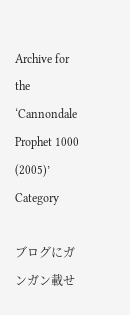Archive for the ‘Cannondale Prophet 1000 (2005)’ Category

ブログにガンガン載せ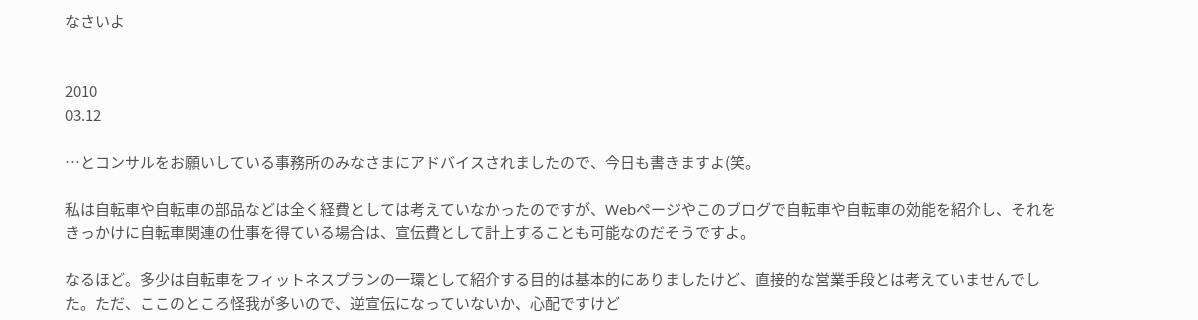なさいよ


2010
03.12

…とコンサルをお願いしている事務所のみなさまにアドバイスされましたので、今日も書きますよ(笑。

私は自転車や自転車の部品などは全く経費としては考えていなかったのですが、Webページやこのブログで自転車や自転車の効能を紹介し、それをきっかけに自転車関連の仕事を得ている場合は、宣伝費として計上することも可能なのだそうですよ。

なるほど。多少は自転車をフィットネスプランの一環として紹介する目的は基本的にありましたけど、直接的な営業手段とは考えていませんでした。ただ、ここのところ怪我が多いので、逆宣伝になっていないか、心配ですけど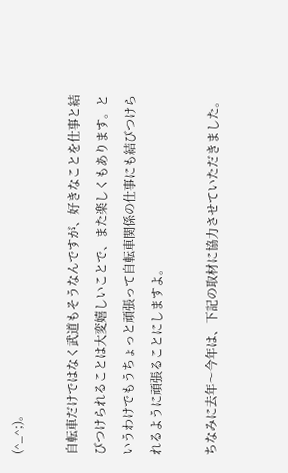(^_^;)。

自転車だけではなく武道もそうなんですが、好きなことを仕事と結びつけられることは大変嬉しいことで、また楽しくもあります。というわけでもうちょっと頑張って自転車関係の仕事にも結びつけられるように頑張ることにしますよ。

ちなみに去年〜今年は、下記の取材に協力させていただきました。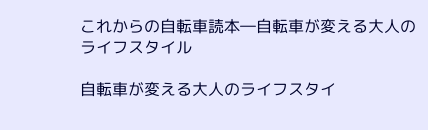これからの自転車読本―自転車が変える大人のライフスタイル

自転車が変える大人のライフスタイ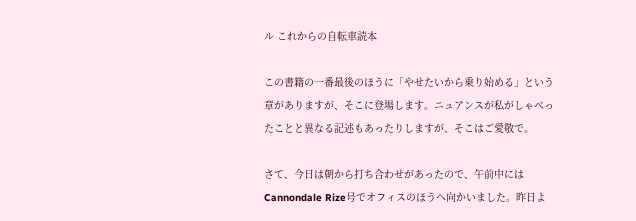ル これからの自転車読本

この書籍の一番最後のほうに「やせたいから乗り始める」という章がありますが、そこに登場します。ニュアンスが私がしゃべったことと異なる記述もあったりしますが、そこはご愛敬で。

さて、今日は朝から打ち合わせがあったので、午前中にはCannondale Rize号でオフィスのほうへ向かいました。昨日よ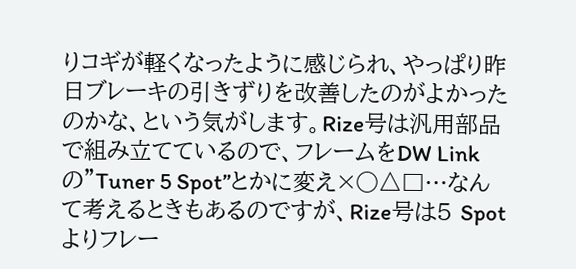りコギが軽くなったように感じられ、やっぱり昨日ブレーキの引きずりを改善したのがよかったのかな、という気がします。Rize号は汎用部品で組み立てているので、フレームをDW Linkの”Tuner 5 Spot”とかに変え×○△□…なんて考えるときもあるのですが、Rize号は5 Spotよりフレー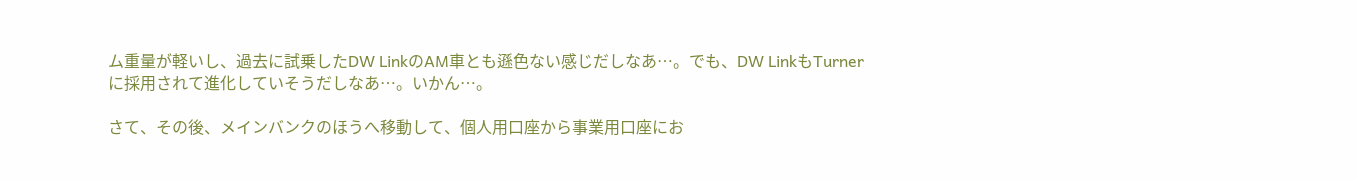ム重量が軽いし、過去に試乗したDW LinkのAM車とも遜色ない感じだしなあ…。でも、DW LinkもTurnerに採用されて進化していそうだしなあ…。いかん…。

さて、その後、メインバンクのほうへ移動して、個人用口座から事業用口座にお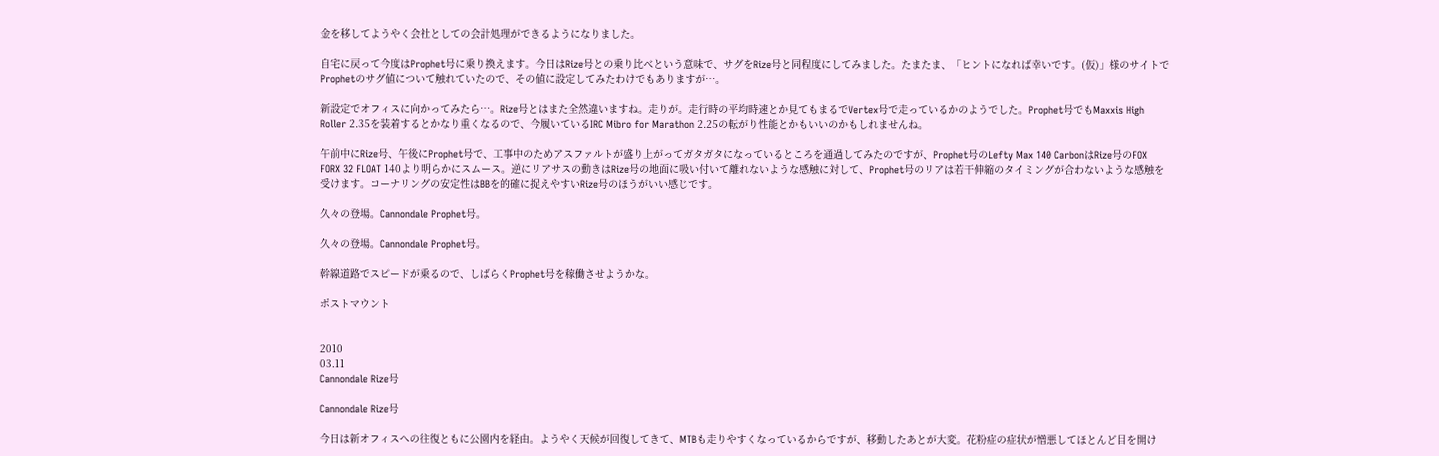金を移してようやく会社としての会計処理ができるようになりました。

自宅に戻って今度はProphet号に乗り換えます。今日はRize号との乗り比べという意味で、サグをRize号と同程度にしてみました。たまたま、「ヒントになれば幸いです。(仮)」様のサイトでProphetのサグ値について触れていたので、その値に設定してみたわけでもありますが…。

新設定でオフィスに向かってみたら…。Rize号とはまた全然違いますね。走りが。走行時の平均時速とか見てもまるでVertex号で走っているかのようでした。Prophet号でもMaxxis High Roller 2.35を装着するとかなり重くなるので、今履いているIRC Mibro for Marathon 2.25の転がり性能とかもいいのかもしれませんね。

午前中にRize号、午後にProphet号で、工事中のためアスファルトが盛り上がってガタガタになっているところを通過してみたのですが、Prophet号のLefty Max 140 CarbonはRize号のFOX FORX 32 FLOAT 140より明らかにスムース。逆にリアサスの動きはRize号の地面に吸い付いて離れないような感触に対して、Prophet号のリアは若干伸縮のタイミングが合わないような感触を受けます。コーナリングの安定性はBBを的確に捉えやすいRize号のほうがいい感じです。

久々の登場。Cannondale Prophet号。

久々の登場。Cannondale Prophet号。

幹線道路でスピードが乗るので、しばらくProphet号を稼働させようかな。

ポストマウント


2010
03.11
Cannondale Rize号

Cannondale Rize号

今日は新オフィスへの往復ともに公園内を経由。ようやく天候が回復してきて、MTBも走りやすくなっているからですが、移動したあとが大変。花粉症の症状が憎悪してほとんど目を開け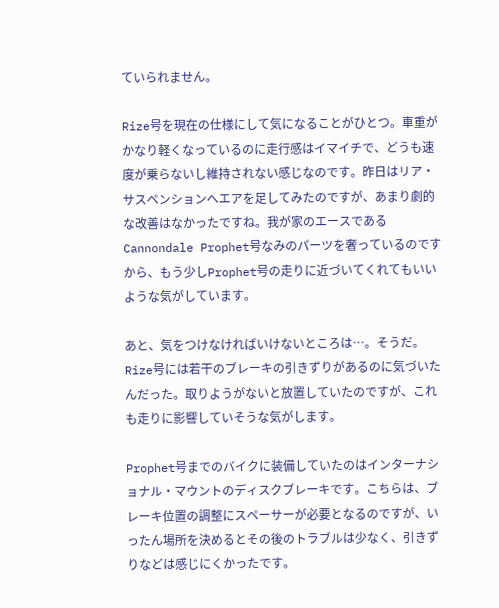ていられません。

Rize号を現在の仕様にして気になることがひとつ。車重がかなり軽くなっているのに走行感はイマイチで、どうも速度が乗らないし維持されない感じなのです。昨日はリア・サスペンションへエアを足してみたのですが、あまり劇的な改善はなかったですね。我が家のエースであるCannondale Prophet号なみのパーツを奢っているのですから、もう少しProphet号の走りに近づいてくれてもいいような気がしています。

あと、気をつけなければいけないところは…。そうだ。Rize号には若干のブレーキの引きずりがあるのに気づいたんだった。取りようがないと放置していたのですが、これも走りに影響していそうな気がします。

Prophet号までのバイクに装備していたのはインターナショナル・マウントのディスクブレーキです。こちらは、ブレーキ位置の調整にスペーサーが必要となるのですが、いったん場所を決めるとその後のトラブルは少なく、引きずりなどは感じにくかったです。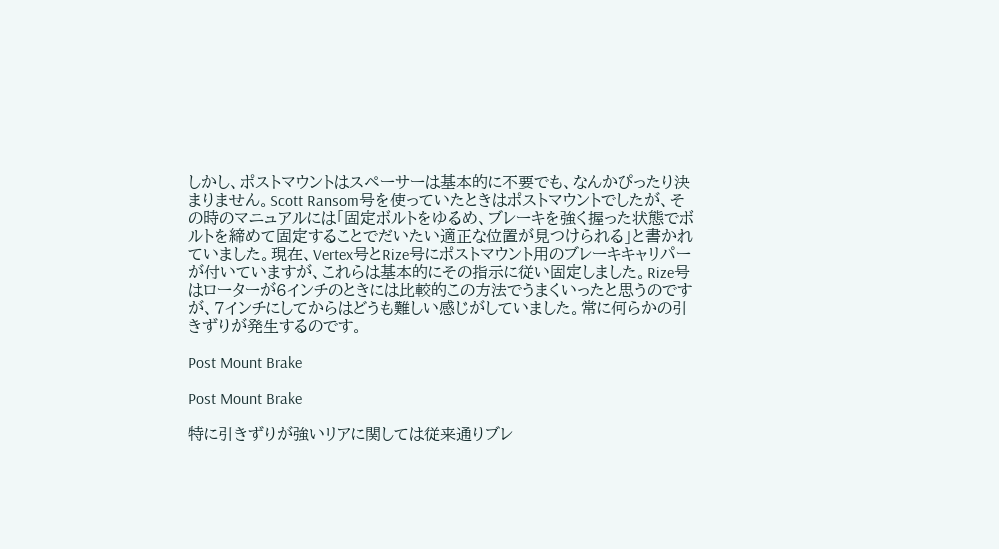しかし、ポストマウントはスペーサーは基本的に不要でも、なんかぴったり決まりません。Scott Ransom号を使っていたときはポストマウントでしたが、その時のマニュアルには「固定ボルトをゆるめ、ブレーキを強く握った状態でボルトを締めて固定することでだいたい適正な位置が見つけられる」と書かれていました。現在、Vertex号とRize号にポストマウント用のブレーキキャリパーが付いていますが、これらは基本的にその指示に従い固定しました。Rize号はローターが6インチのときには比較的この方法でうまくいったと思うのですが、7インチにしてからはどうも難しい感じがしていました。常に何らかの引きずりが発生するのです。

Post Mount Brake

Post Mount Brake

特に引きずりが強いリアに関しては従来通りブレ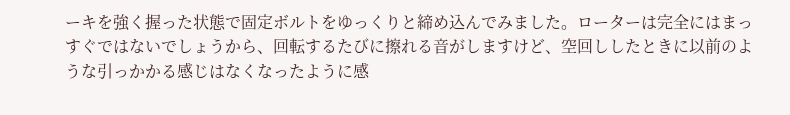ーキを強く握った状態で固定ボルトをゆっくりと締め込んでみました。ローターは完全にはまっすぐではないでしょうから、回転するたびに擦れる音がしますけど、空回ししたときに以前のような引っかかる感じはなくなったように感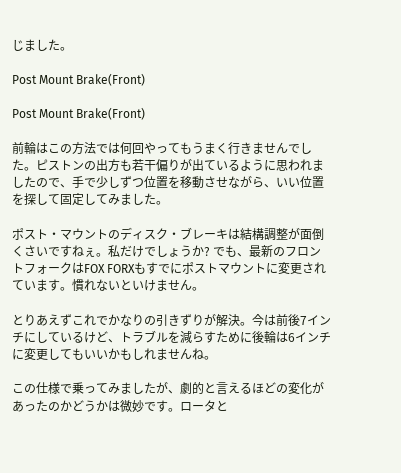じました。

Post Mount Brake(Front)

Post Mount Brake(Front)

前輪はこの方法では何回やってもうまく行きませんでした。ピストンの出方も若干偏りが出ているように思われましたので、手で少しずつ位置を移動させながら、いい位置を探して固定してみました。

ポスト・マウントのディスク・ブレーキは結構調整が面倒くさいですねぇ。私だけでしょうか? でも、最新のフロントフォークはFOX FORXもすでにポストマウントに変更されています。慣れないといけません。

とりあえずこれでかなりの引きずりが解決。今は前後7インチにしているけど、トラブルを減らすために後輪は6インチに変更してもいいかもしれませんね。

この仕様で乗ってみましたが、劇的と言えるほどの変化があったのかどうかは微妙です。ロータと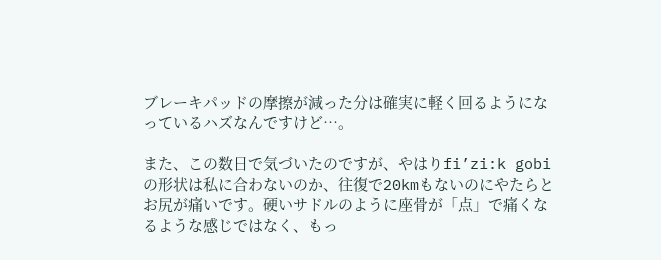ブレーキパッドの摩擦が減った分は確実に軽く回るようになっているハズなんですけど…。

また、この数日で気づいたのですが、やはりfi’zi:k gobiの形状は私に合わないのか、往復で20kmもないのにやたらとお尻が痛いです。硬いサドルのように座骨が「点」で痛くなるような感じではなく、もっ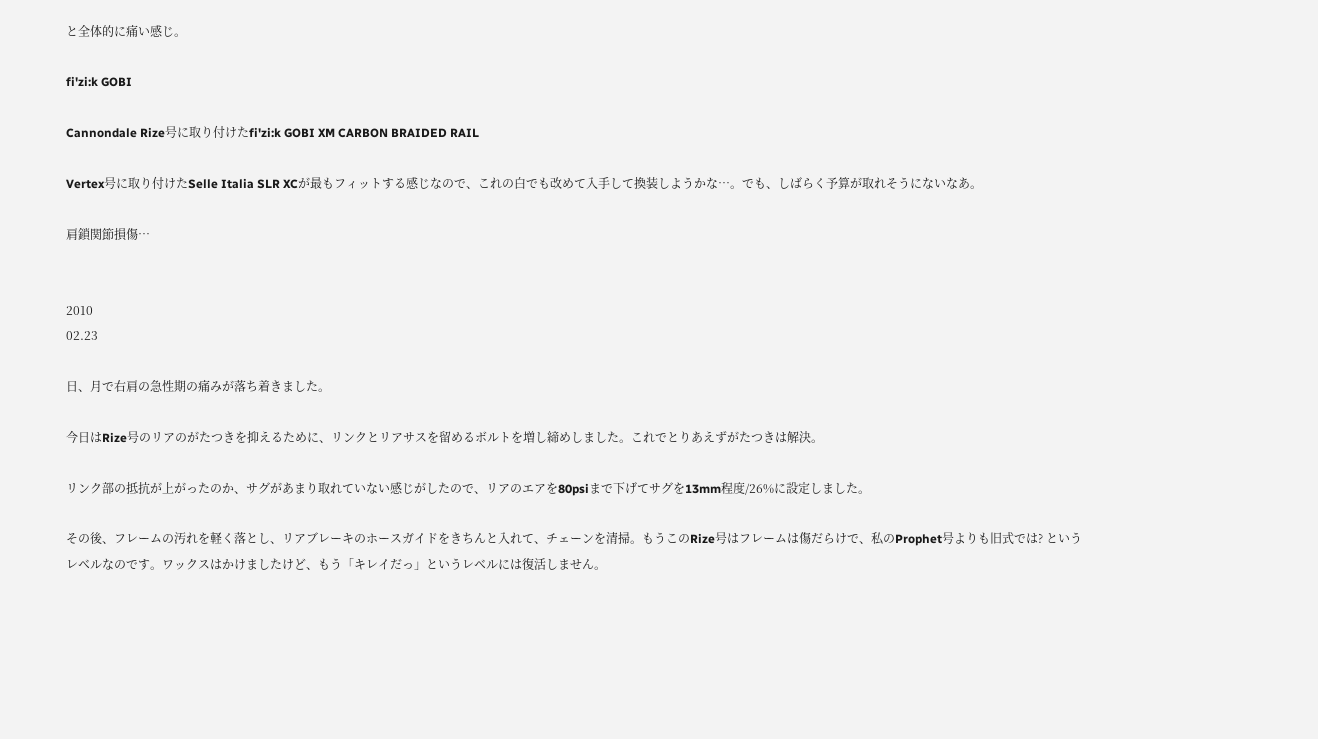と全体的に痛い感じ。

fi'zi:k GOBI

Cannondale Rize号に取り付けたfi'zi:k GOBI XM CARBON BRAIDED RAIL

Vertex号に取り付けたSelle Italia SLR XCが最もフィットする感じなので、これの白でも改めて入手して換装しようかな…。でも、しばらく予算が取れそうにないなあ。

肩鎖関節損傷…


2010
02.23

日、月で右肩の急性期の痛みが落ち着きました。

今日はRize号のリアのがたつきを抑えるために、リンクとリアサスを留めるボルトを増し締めしました。これでとりあえずがたつきは解決。

リンク部の抵抗が上がったのか、サグがあまり取れていない感じがしたので、リアのエアを80psiまで下げてサグを13mm程度/26%に設定しました。

その後、フレームの汚れを軽く落とし、リアブレーキのホースガイドをきちんと入れて、チェーンを清掃。もうこのRize号はフレームは傷だらけで、私のProphet号よりも旧式では? というレベルなのです。ワックスはかけましたけど、もう「キレイだっ」というレベルには復活しません。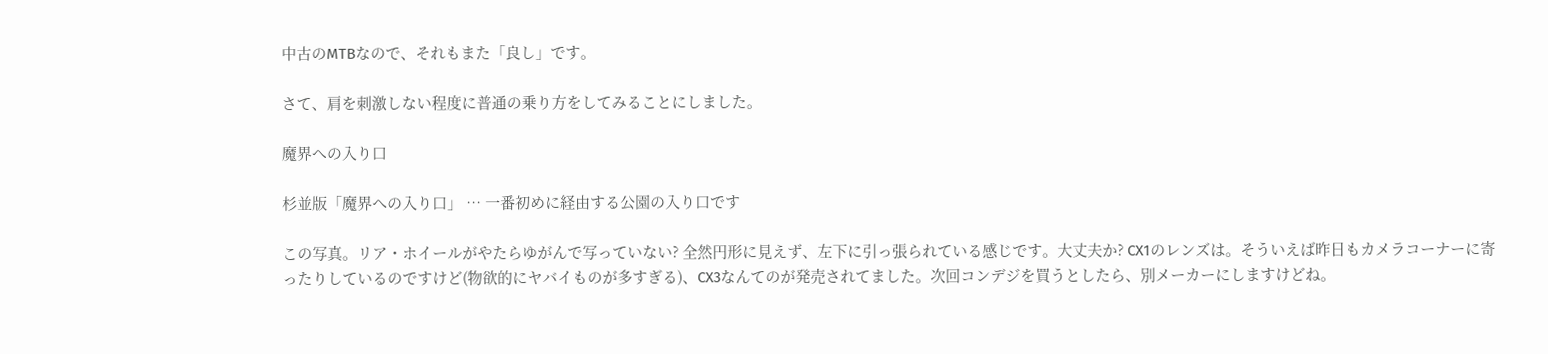中古のMTBなので、それもまた「良し」です。

さて、肩を刺激しない程度に普通の乗り方をしてみることにしました。

魔界への入り口

杉並版「魔界への入り口」 … 一番初めに経由する公園の入り口です

この写真。リア・ホイールがやたらゆがんで写っていない? 全然円形に見えず、左下に引っ張られている感じです。大丈夫か? CX1のレンズは。そういえば昨日もカメラコーナーに寄ったりしているのですけど(物欲的にヤバイものが多すぎる)、CX3なんてのが発売されてました。次回コンデジを買うとしたら、別メーカーにしますけどね。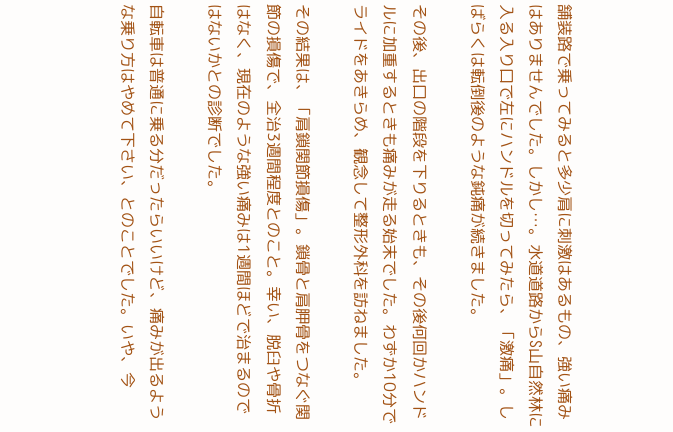舗装路で乗ってみると多少肩に刺激はあるもの、強い痛みはありませんでした。しかし…。水道道路からS山自然林に入る入り口で左にハンドルを切ってみたら、「激痛」。しばらくは転倒後のような鈍痛が続きました。

その後、出口の階段を下りるときも、その後何回かハンドルに加重するときも痛みが走る始末でした。わずか10分でライドをあきらめ、観念して整形外科を訪ねました。

その結果は、「肩鎖関節損傷」。鎖骨と肩胛骨をつなぐ関節の損傷で、全治3週間程度とのこと。幸い、脱臼や骨折はなく、現在のような強い痛みは1週間ほどで治まるのではないかとの診断でした。

自転車は普通に乗る分だったらいいけど、痛みが出るような乗り方はやめて下さい、とのことでした。いや、今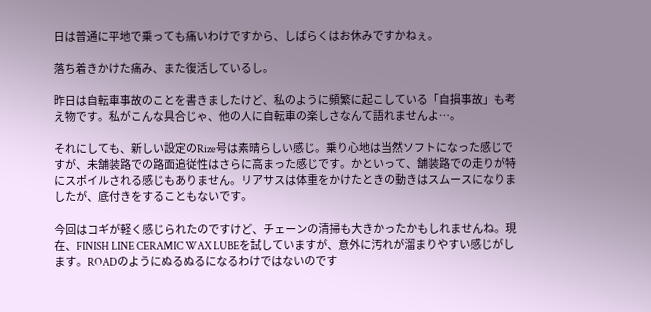日は普通に平地で乗っても痛いわけですから、しばらくはお休みですかねぇ。

落ち着きかけた痛み、また復活しているし。

昨日は自転車事故のことを書きましたけど、私のように頻繁に起こしている「自損事故」も考え物です。私がこんな具合じゃ、他の人に自転車の楽しさなんて語れませんよ…。

それにしても、新しい設定のRize号は素晴らしい感じ。乗り心地は当然ソフトになった感じですが、未舗装路での路面追従性はさらに高まった感じです。かといって、舗装路での走りが特にスポイルされる感じもありません。リアサスは体重をかけたときの動きはスムースになりましたが、底付きをすることもないです。

今回はコギが軽く感じられたのですけど、チェーンの清掃も大きかったかもしれませんね。現在、FINISH LINE CERAMIC WAX LUBEを試していますが、意外に汚れが溜まりやすい感じがします。ROADのようにぬるぬるになるわけではないのです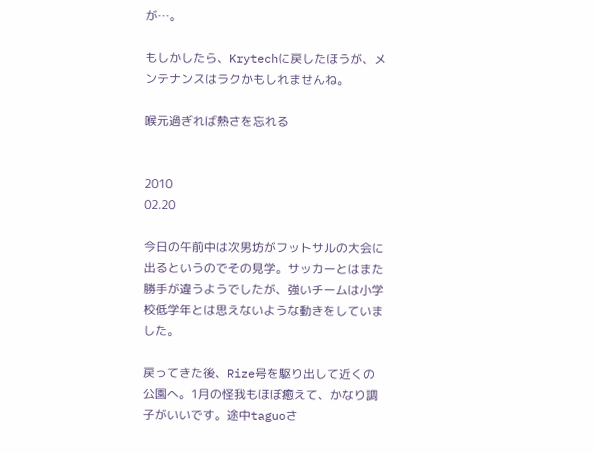が…。

もしかしたら、Krytechに戻したほうが、メンテナンスはラクかもしれませんね。

喉元過ぎれば熱さを忘れる


2010
02.20

今日の午前中は次男坊がフットサルの大会に出るというのでその見学。サッカーとはまた勝手が違うようでしたが、強いチームは小学校低学年とは思えないような動きをしていました。

戻ってきた後、Rize号を駆り出して近くの公園へ。1月の怪我もほぼ癒えて、かなり調子がいいです。途中taguoさ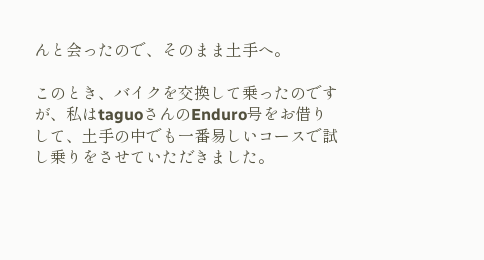んと会ったので、そのまま土手へ。

このとき、バイクを交換して乗ったのですが、私はtaguoさんのEnduro号をお借りして、土手の中でも一番易しいコースで試し乗りをさせていただきました。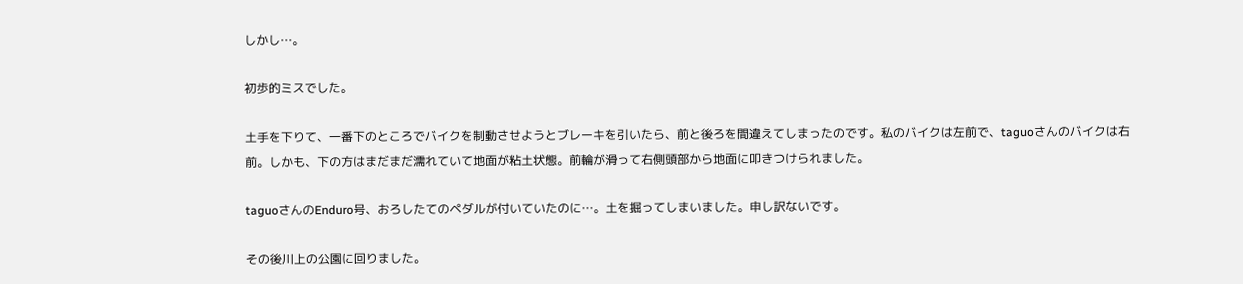しかし…。

初歩的ミスでした。

土手を下りて、一番下のところでバイクを制動させようとブレーキを引いたら、前と後ろを間違えてしまったのです。私のバイクは左前で、taguoさんのバイクは右前。しかも、下の方はまだまだ濡れていて地面が粘土状態。前輪が滑って右側頭部から地面に叩きつけられました。

taguoさんのEnduro号、おろしたてのペダルが付いていたのに…。土を掘ってしまいました。申し訳ないです。

その後川上の公園に回りました。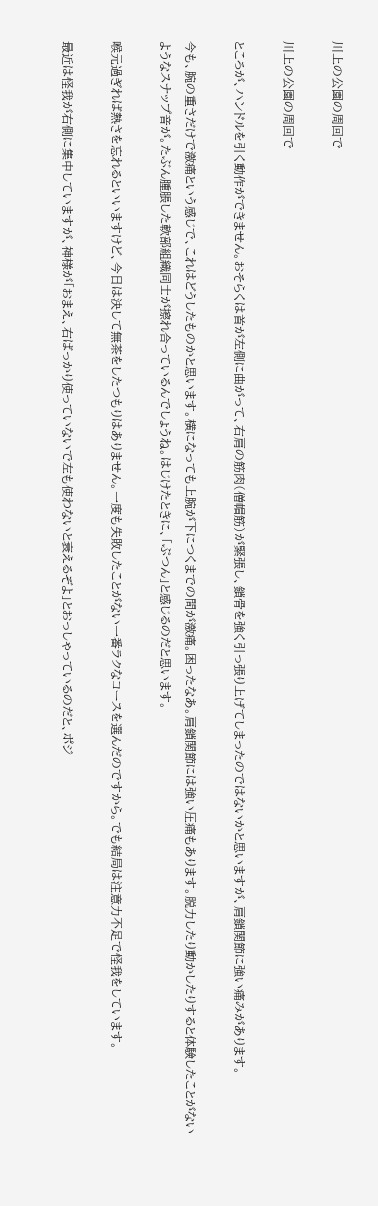川上の公園の周回で

川上の公園の周回で

ところが、ハンドルを引く動作ができません。おそらくは首が左側に曲がって、右肩の筋肉(僧帽筋)が緊張し、鎖骨を強く引っ張り上げてしまったのではないかと思いますが、肩鎖関節に強い痛みがあります。

今も、腕の重さだけで激痛という感じで、これはどうしたものかと思います。横になっても上腕が下につくまでの間が激痛。困ったなあ。肩鎖関節には強い圧痛もあります。脱力したり動かしたりすると体験したことがないようなスナップ音が。たぶん腫脹した軟部組織同士が擦れ合っているんでしょうね。はじけたときに、「ぷつん」と感じるのだと思います。

喉元過ぎれば熱さを忘れるといいますけど、今日は決して無茶をしたつもりはありません。一度も失敗したことがない一番ラクなコースを選んだのですから。でも結局は注意力不足で怪我をしています。

最近は怪我が右側に集中していますが、神様が「おまえ、右ばっかり使っていないで左も使わないと衰えるぞよ」とおっしゃっているのだと、ポジ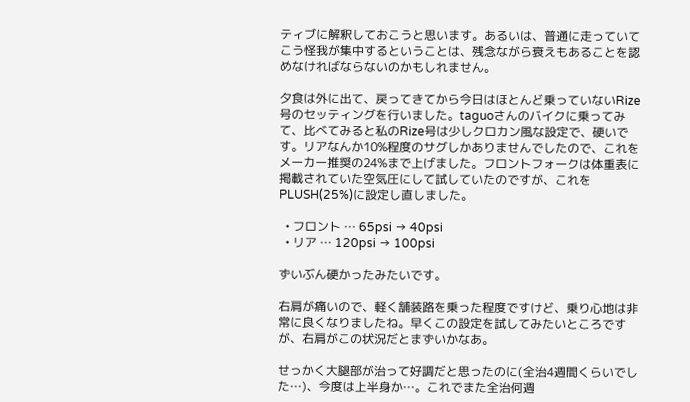ティブに解釈しておこうと思います。あるいは、普通に走っていてこう怪我が集中するということは、残念ながら衰えもあることを認めなければならないのかもしれません。

夕食は外に出て、戻ってきてから今日はほとんど乗っていないRize号のセッティングを行いました。taguoさんのバイクに乗ってみて、比べてみると私のRize号は少しクロカン風な設定で、硬いです。リアなんか10%程度のサグしかありませんでしたので、これをメーカー推奨の24%まで上げました。フロントフォークは体重表に掲載されていた空気圧にして試していたのですが、これをPLUSH(25%)に設定し直しました。

  • フロント … 65psi → 40psi
  • リア … 120psi → 100psi

ずいぶん硬かったみたいです。

右肩が痛いので、軽く舗装路を乗った程度ですけど、乗り心地は非常に良くなりましたね。早くこの設定を試してみたいところですが、右肩がこの状況だとまずいかなあ。

せっかく大腿部が治って好調だと思ったのに(全治4週間くらいでした…)、今度は上半身か…。これでまた全治何週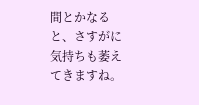間とかなると、さすがに気持ちも萎えてきますね。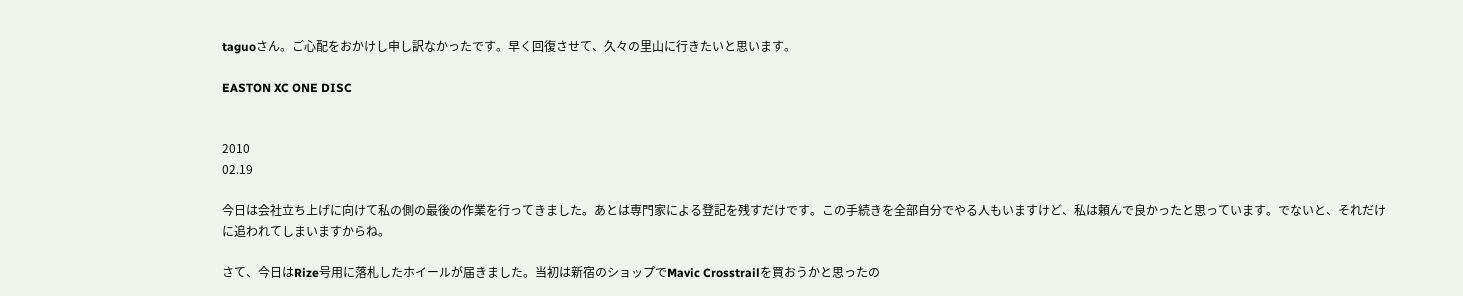taguoさん。ご心配をおかけし申し訳なかったです。早く回復させて、久々の里山に行きたいと思います。

EASTON XC ONE DISC


2010
02.19

今日は会社立ち上げに向けて私の側の最後の作業を行ってきました。あとは専門家による登記を残すだけです。この手続きを全部自分でやる人もいますけど、私は頼んで良かったと思っています。でないと、それだけに追われてしまいますからね。

さて、今日はRize号用に落札したホイールが届きました。当初は新宿のショップでMavic Crosstrailを買おうかと思ったの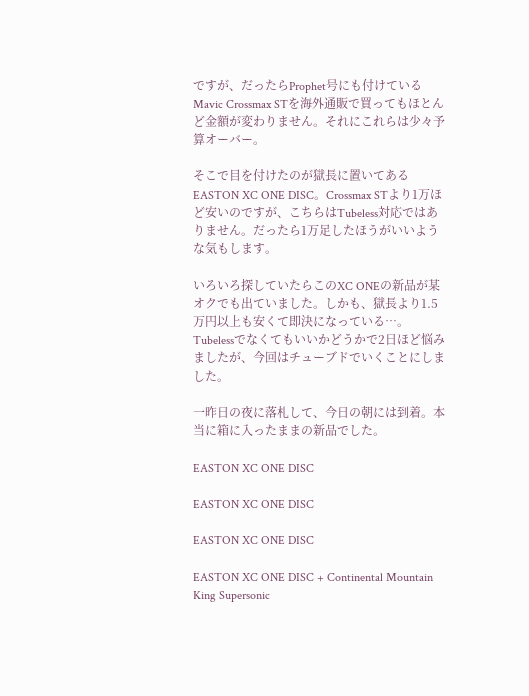ですが、だったらProphet号にも付けているMavic Crossmax STを海外通販で買ってもほとんど金額が変わりません。それにこれらは少々予算オーバー。

そこで目を付けたのが獄長に置いてあるEASTON XC ONE DISC。Crossmax STより1万ほど安いのですが、こちらはTubeless対応ではありません。だったら1万足したほうがいいような気もします。

いろいろ探していたらこのXC ONEの新品が某オクでも出ていました。しかも、獄長より1.5万円以上も安くて即決になっている…。Tubelessでなくてもいいかどうかで2日ほど悩みましたが、今回はチューブドでいくことにしました。

一昨日の夜に落札して、今日の朝には到着。本当に箱に入ったままの新品でした。

EASTON XC ONE DISC

EASTON XC ONE DISC

EASTON XC ONE DISC

EASTON XC ONE DISC + Continental Mountain King Supersonic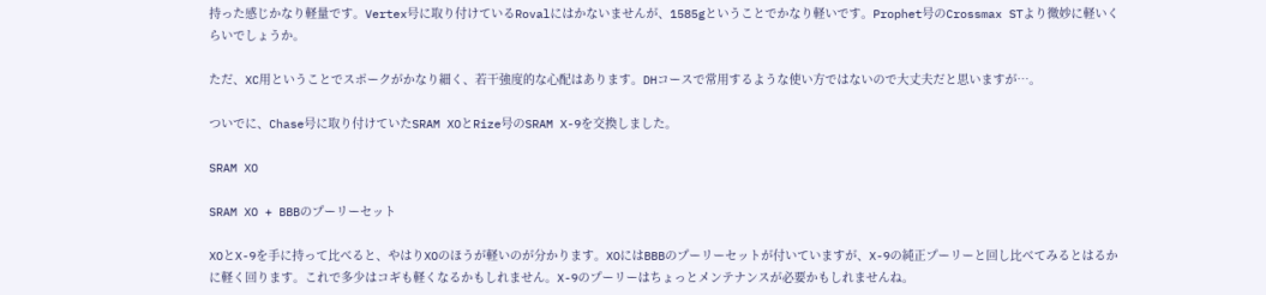持った感じかなり軽量です。Vertex号に取り付けているRovalにはかないませんが、1585gということでかなり軽いです。Prophet号のCrossmax STより微妙に軽いくらいでしょうか。

ただ、XC用ということでスポークがかなり細く、若干強度的な心配はあります。DHコースで常用するような使い方ではないので大丈夫だと思いますが…。

ついでに、Chase号に取り付けていたSRAM XOとRize号のSRAM X-9を交換しました。

SRAM XO

SRAM XO + BBBのプーリーセット

XOとX-9を手に持って比べると、やはりXOのほうが軽いのが分かります。XOにはBBBのプーリーセットが付いていますが、X-9の純正プーリーと回し比べてみるとはるかに軽く回ります。これで多少はコギも軽くなるかもしれません。X-9のプーリーはちょっとメンテナンスが必要かもしれませんね。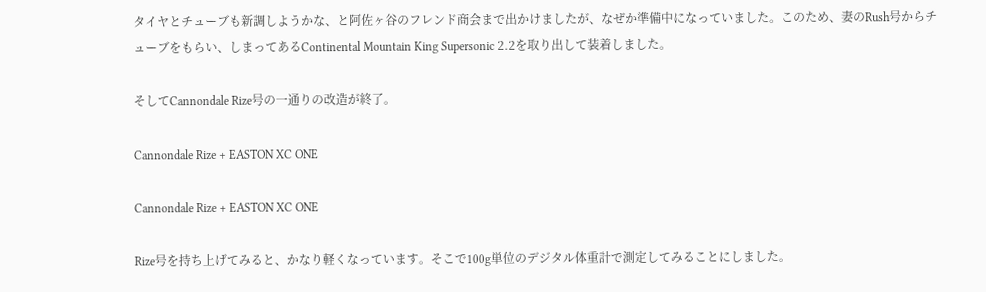タイヤとチューブも新調しようかな、と阿佐ヶ谷のフレンド商会まで出かけましたが、なぜか準備中になっていました。このため、妻のRush号からチューブをもらい、しまってあるContinental Mountain King Supersonic 2.2を取り出して装着しました。

そしてCannondale Rize号の一通りの改造が終了。

Cannondale Rize + EASTON XC ONE

Cannondale Rize + EASTON XC ONE

Rize号を持ち上げてみると、かなり軽くなっています。そこで100g単位のデジタル体重計で測定してみることにしました。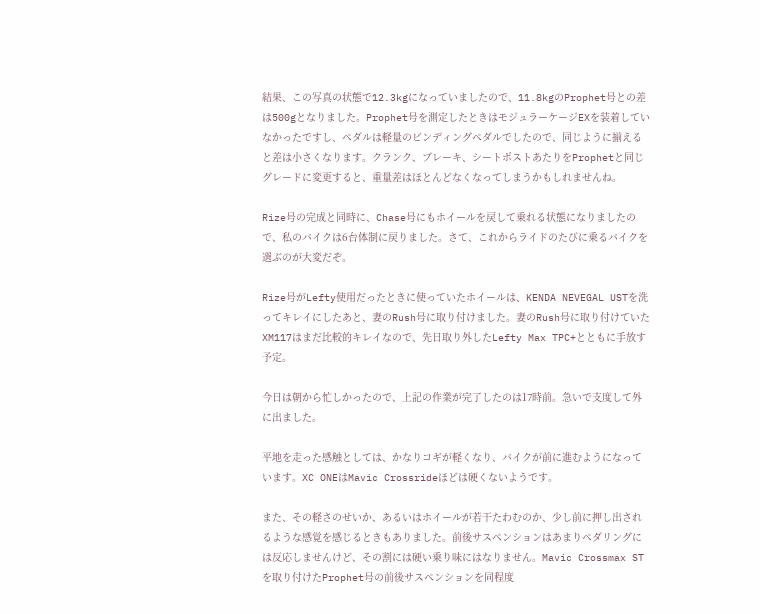結果、この写真の状態で12.3kgになっていましたので、11.8kgのProphet号との差は500gとなりました。Prophet号を測定したときはモジュラーケージEXを装着していなかったですし、ペダルは軽量のビンディングペダルでしたので、同じように揃えると差は小さくなります。クランク、ブレーキ、シートポストあたりをProphetと同じグレードに変更すると、重量差はほとんどなくなってしまうかもしれませんね。

Rize号の完成と同時に、Chase号にもホイールを戻して乗れる状態になりましたので、私のバイクは6台体制に戻りました。さて、これからライドのたびに乗るバイクを選ぶのが大変だぞ。

Rize号がLefty使用だったときに使っていたホイールは、KENDA NEVEGAL USTを洗ってキレイにしたあと、妻のRush号に取り付けました。妻のRush号に取り付けていたXM117はまだ比較的キレイなので、先日取り外したLefty Max TPC+とともに手放す予定。

今日は朝から忙しかったので、上記の作業が完了したのは17時前。急いで支度して外に出ました。

平地を走った感触としては、かなりコギが軽くなり、バイクが前に進むようになっています。XC ONEはMavic Crossrideほどは硬くないようです。

また、その軽さのせいか、あるいはホイールが若干たわむのか、少し前に押し出されるような感覚を感じるときもありました。前後サスペンションはあまりペダリングには反応しませんけど、その割には硬い乗り味にはなりません。Mavic Crossmax STを取り付けたProphet号の前後サスペンションを同程度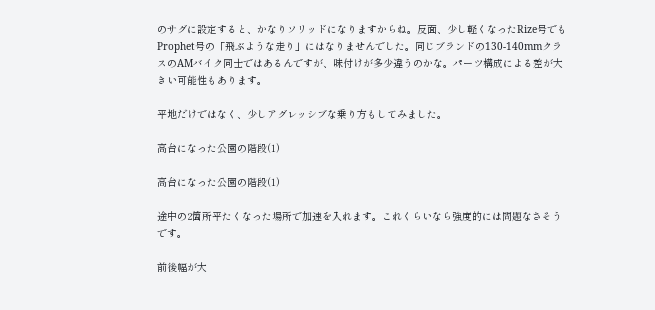のサグに設定すると、かなりソリッドになりますからね。反面、少し軽くなったRize号でもProphet号の「飛ぶような走り」にはなりませんでした。同じブランドの130-140mmクラスのAMバイク同士ではあるんですが、味付けが多少違うのかな。パーツ構成による差が大きい可能性もあります。

平地だけではなく、少しアグレッシブな乗り方もしてみました。

高台になった公園の階段(1)

高台になった公園の階段(1)

途中の2箇所平たくなった場所で加速を入れます。これくらいなら強度的には問題なさそうです。

前後幅が大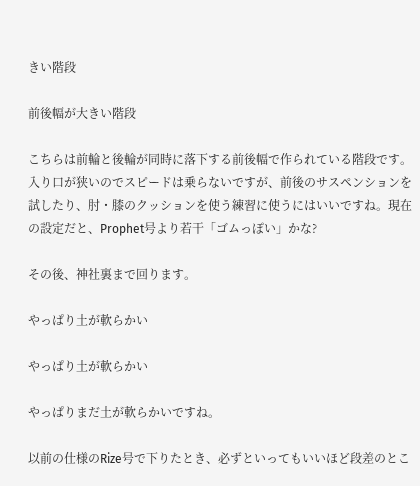きい階段

前後幅が大きい階段

こちらは前輪と後輪が同時に落下する前後幅で作られている階段です。入り口が狭いのでスピードは乗らないですが、前後のサスペンションを試したり、肘・膝のクッションを使う練習に使うにはいいですね。現在の設定だと、Prophet号より若干「ゴムっぽい」かな?

その後、神社裏まで回ります。

やっぱり土が軟らかい

やっぱり土が軟らかい

やっぱりまだ土が軟らかいですね。

以前の仕様のRize号で下りたとき、必ずといってもいいほど段差のとこ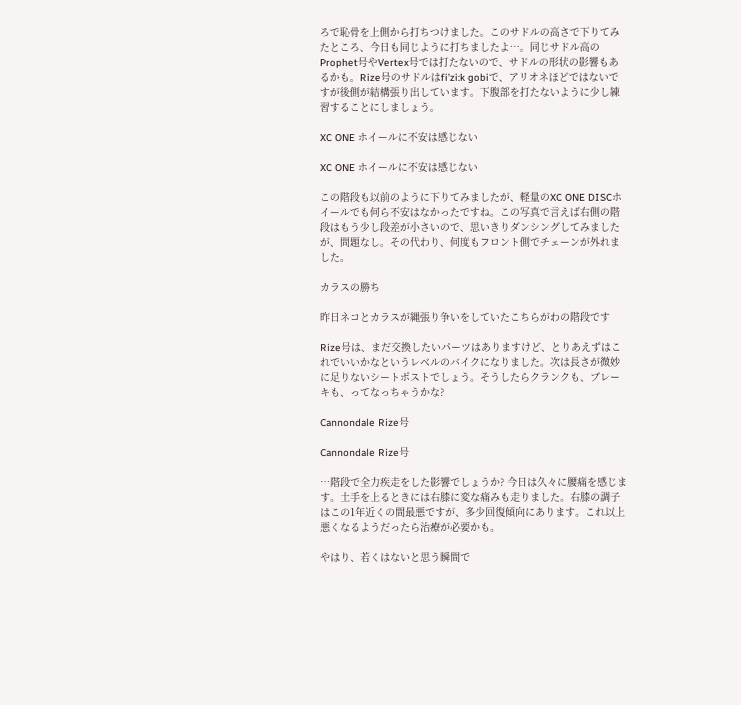ろで恥骨を上側から打ちつけました。このサドルの高さで下りてみたところ、今日も同じように打ちましたよ…。同じサドル高のProphet号やVertex号では打たないので、サドルの形状の影響もあるかも。Rize号のサドルはfi’zi:k gobiで、アリオネほどではないですが後側が結構張り出しています。下腹部を打たないように少し練習することにしましょう。

XC ONE ホイールに不安は感じない

XC ONE ホイールに不安は感じない

この階段も以前のように下りてみましたが、軽量のXC ONE DISCホイールでも何ら不安はなかったですね。この写真で言えば右側の階段はもう少し段差が小さいので、思いきりダンシングしてみましたが、問題なし。その代わり、何度もフロント側でチェーンが外れました。

カラスの勝ち

昨日ネコとカラスが縄張り争いをしていたこちらがわの階段です

Rize号は、まだ交換したいパーツはありますけど、とりあえずはこれでいいかなというレベルのバイクになりました。次は長さが微妙に足りないシートポストでしょう。そうしたらクランクも、ブレーキも、ってなっちゃうかな?

Cannondale Rize号

Cannondale Rize号

…階段で全力疾走をした影響でしょうか? 今日は久々に腰痛を感じます。土手を上るときには右膝に変な痛みも走りました。右膝の調子はこの1年近くの間最悪ですが、多少回復傾向にあります。これ以上悪くなるようだったら治療が必要かも。

やはり、若くはないと思う瞬間で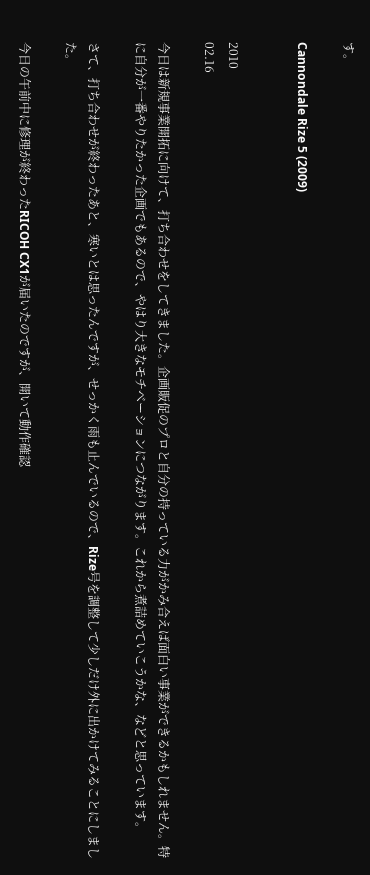す。

Cannondale Rize 5 (2009)


2010
02.16

今日は新規事業開拓に向けて、打ち合わせをしてきました。企画販促のプロと自分の持っている力がかみ合えば面白い事業ができるかもしれません。特に自分が一番やりたかった企画でもあるので、やはり大きなモチベーションにつながります。これから煮詰めていこうかな、などと思っています。

さて、打ち合わせが終わったあと、寒いとは思ったんですが、せっかく雨も止んでいるので、Rize号を調整して少しだけ外に出かけてみることにしました。

今日の午前中に修理が終わったRICOH CX1が届いたのですが、開いて動作確認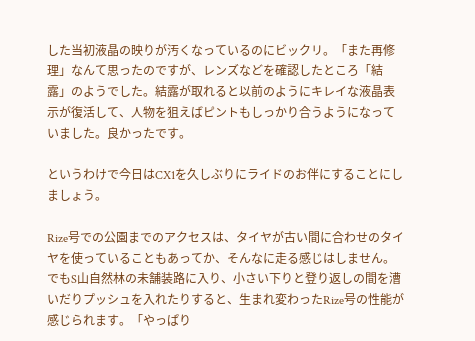した当初液晶の映りが汚くなっているのにビックリ。「また再修理」なんて思ったのですが、レンズなどを確認したところ「結露」のようでした。結露が取れると以前のようにキレイな液晶表示が復活して、人物を狙えばピントもしっかり合うようになっていました。良かったです。

というわけで今日はCX1を久しぶりにライドのお伴にすることにしましょう。

Rize号での公園までのアクセスは、タイヤが古い間に合わせのタイヤを使っていることもあってか、そんなに走る感じはしません。でもS山自然林の未舗装路に入り、小さい下りと登り返しの間を漕いだりプッシュを入れたりすると、生まれ変わったRize号の性能が感じられます。「やっぱり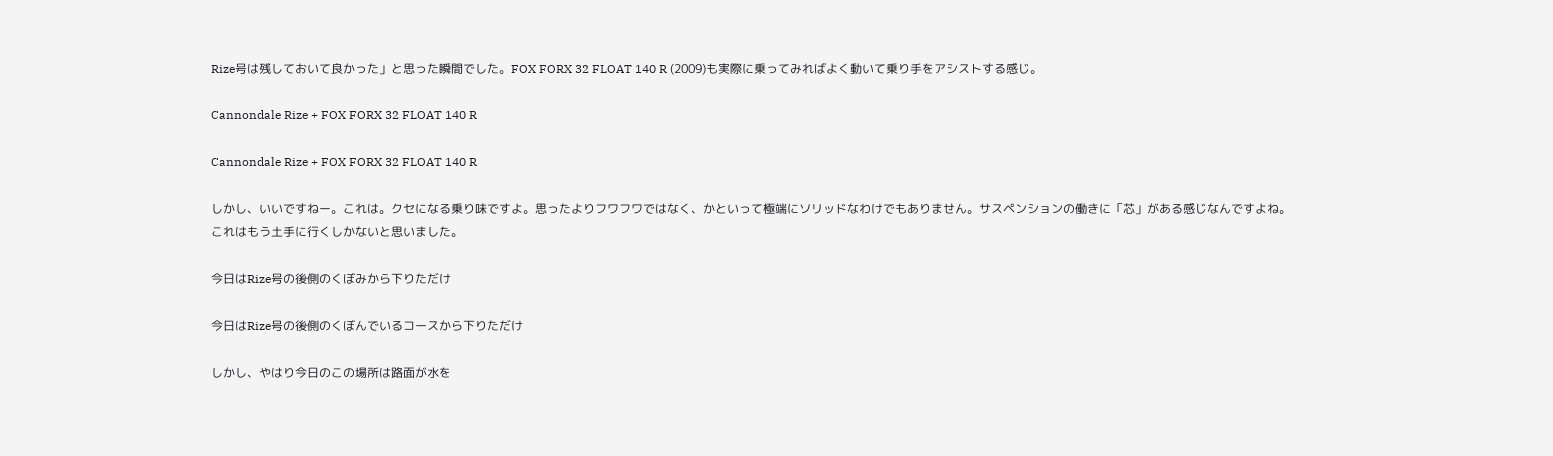Rize号は残しておいて良かった」と思った瞬間でした。FOX FORX 32 FLOAT 140 R (2009)も実際に乗ってみればよく動いて乗り手をアシストする感じ。

Cannondale Rize + FOX FORX 32 FLOAT 140 R

Cannondale Rize + FOX FORX 32 FLOAT 140 R

しかし、いいですねー。これは。クセになる乗り味ですよ。思ったよりフワフワではなく、かといって極端にソリッドなわけでもありません。サスペンションの働きに「芯」がある感じなんですよね。これはもう土手に行くしかないと思いました。

今日はRize号の後側のくぼみから下りただけ

今日はRize号の後側のくぼんでいるコースから下りただけ

しかし、やはり今日のこの場所は路面が水を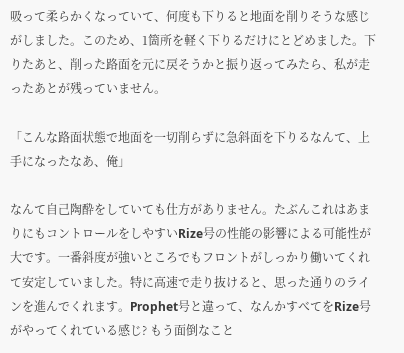吸って柔らかくなっていて、何度も下りると地面を削りそうな感じがしました。このため、1箇所を軽く下りるだけにとどめました。下りたあと、削った路面を元に戻そうかと振り返ってみたら、私が走ったあとが残っていません。

「こんな路面状態で地面を一切削らずに急斜面を下りるなんて、上手になったなあ、俺」

なんて自己陶酔をしていても仕方がありません。たぶんこれはあまりにもコントロールをしやすいRize号の性能の影響による可能性が大です。一番斜度が強いところでもフロントがしっかり働いてくれて安定していました。特に高速で走り抜けると、思った通りのラインを進んでくれます。Prophet号と違って、なんかすべてをRize号がやってくれている感じ? もう面倒なこと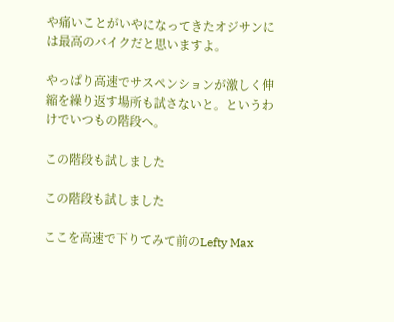や痛いことがいやになってきたオジサンには最高のバイクだと思いますよ。

やっぱり高速でサスペンションが激しく伸縮を繰り返す場所も試さないと。というわけでいつもの階段へ。

この階段も試しました

この階段も試しました

ここを高速で下りてみて前のLefty Max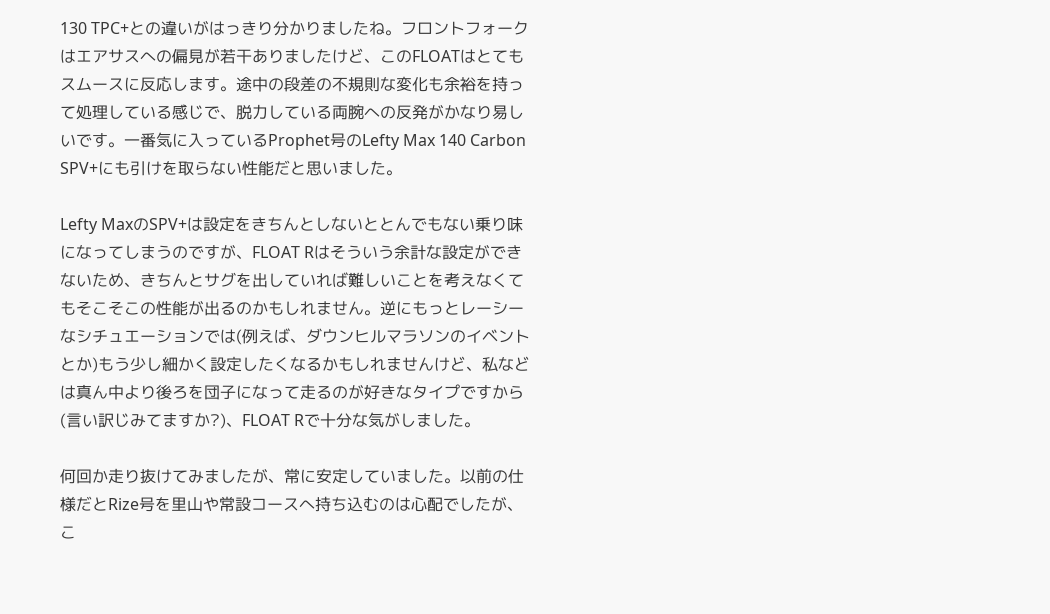130 TPC+との違いがはっきり分かりましたね。フロントフォークはエアサスへの偏見が若干ありましたけど、このFLOATはとてもスムースに反応します。途中の段差の不規則な変化も余裕を持って処理している感じで、脱力している両腕への反発がかなり易しいです。一番気に入っているProphet号のLefty Max 140 Carbon SPV+にも引けを取らない性能だと思いました。

Lefty MaxのSPV+は設定をきちんとしないととんでもない乗り味になってしまうのですが、FLOAT Rはそういう余計な設定ができないため、きちんとサグを出していれば難しいことを考えなくてもそこそこの性能が出るのかもしれません。逆にもっとレーシーなシチュエーションでは(例えば、ダウンヒルマラソンのイベントとか)もう少し細かく設定したくなるかもしれませんけど、私などは真ん中より後ろを団子になって走るのが好きなタイプですから(言い訳じみてますか?)、FLOAT Rで十分な気がしました。

何回か走り抜けてみましたが、常に安定していました。以前の仕様だとRize号を里山や常設コースへ持ち込むのは心配でしたが、こ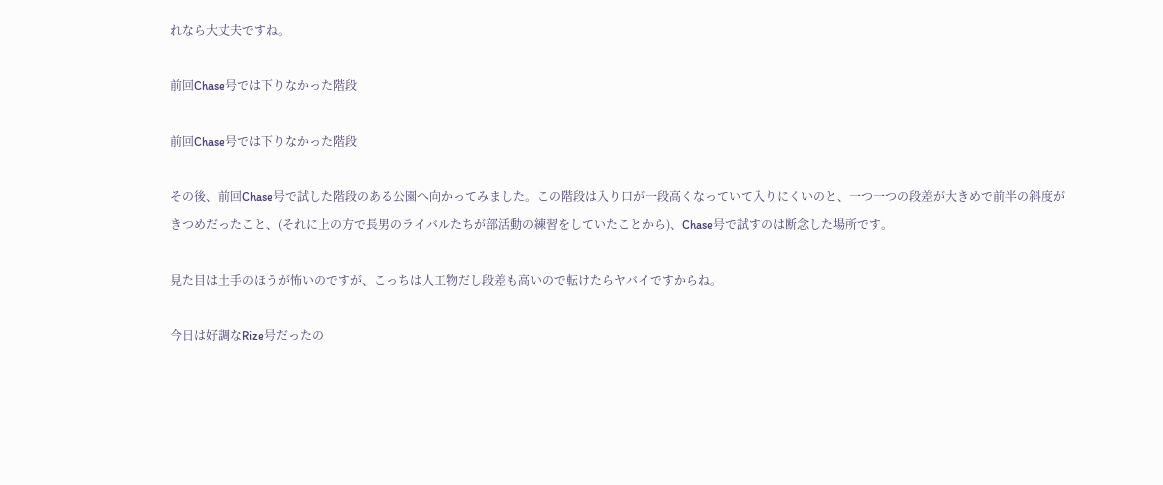れなら大丈夫ですね。

前回Chase号では下りなかった階段

前回Chase号では下りなかった階段

その後、前回Chase号で試した階段のある公園へ向かってみました。この階段は入り口が一段高くなっていて入りにくいのと、一つ一つの段差が大きめで前半の斜度がきつめだったこと、(それに上の方で長男のライバルたちが部活動の練習をしていたことから)、Chase号で試すのは断念した場所です。

見た目は土手のほうが怖いのですが、こっちは人工物だし段差も高いので転けたらヤバイですからね。

今日は好調なRize号だったの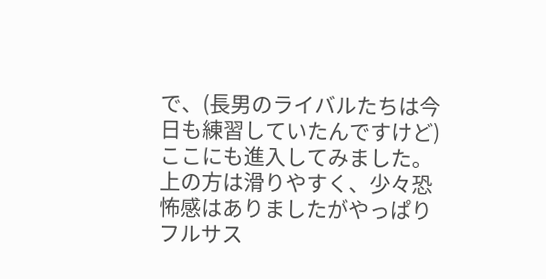で、(長男のライバルたちは今日も練習していたんですけど)ここにも進入してみました。上の方は滑りやすく、少々恐怖感はありましたがやっぱりフルサス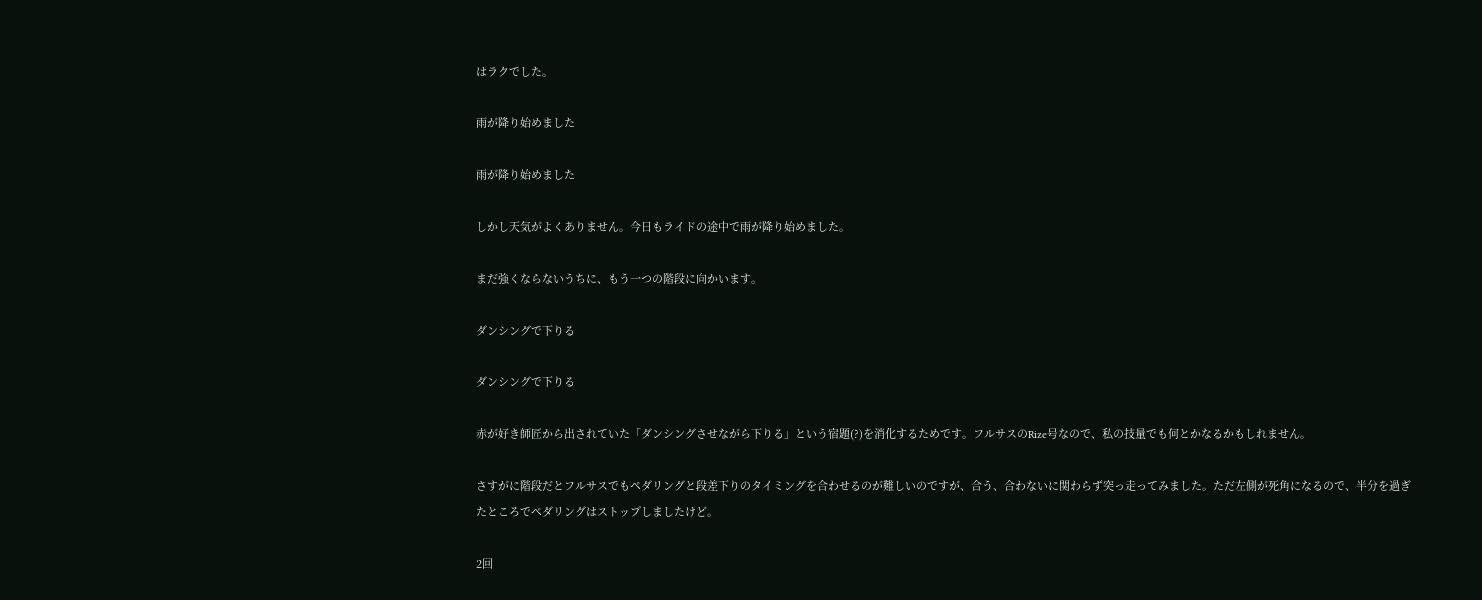はラクでした。

雨が降り始めました

雨が降り始めました

しかし天気がよくありません。今日もライドの途中で雨が降り始めました。

まだ強くならないうちに、もう一つの階段に向かいます。

ダンシングで下りる

ダンシングで下りる

赤が好き師匠から出されていた「ダンシングさせながら下りる」という宿題(?)を消化するためです。フルサスのRize号なので、私の技量でも何とかなるかもしれません。

さすがに階段だとフルサスでもペダリングと段差下りのタイミングを合わせるのが難しいのですが、合う、合わないに関わらず突っ走ってみました。ただ左側が死角になるので、半分を過ぎたところでペダリングはストップしましたけど。

2回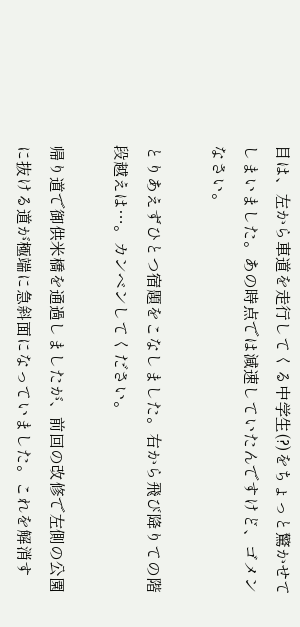目は、左から車道を走行してくる中学生(?)をちょっと驚かせてしまいました。あの時点では減速していたんですけど、ゴメンなさい。

とりあえずひとつ宿題をこなしました。右から飛び降りての階段越えは…。カンベンしてください。

帰り道で御供米橋を通過しましたが、前回の改修で左側の公園に抜ける道が極端に急斜面になっていました。これを解消す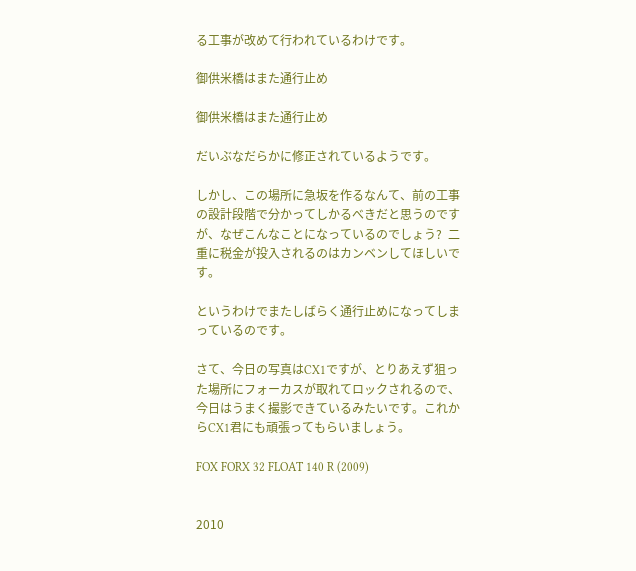る工事が改めて行われているわけです。

御供米橋はまた通行止め

御供米橋はまた通行止め

だいぶなだらかに修正されているようです。

しかし、この場所に急坂を作るなんて、前の工事の設計段階で分かってしかるべきだと思うのですが、なぜこんなことになっているのでしょう?  二重に税金が投入されるのはカンベンしてほしいです。

というわけでまたしばらく通行止めになってしまっているのです。

さて、今日の写真はCX1ですが、とりあえず狙った場所にフォーカスが取れてロックされるので、今日はうまく撮影できているみたいです。これからCX1君にも頑張ってもらいましょう。

FOX FORX 32 FLOAT 140 R (2009)


2010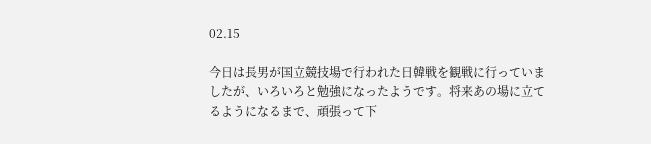02.15

今日は長男が国立競技場で行われた日韓戦を観戦に行っていましたが、いろいろと勉強になったようです。将来あの場に立てるようになるまで、頑張って下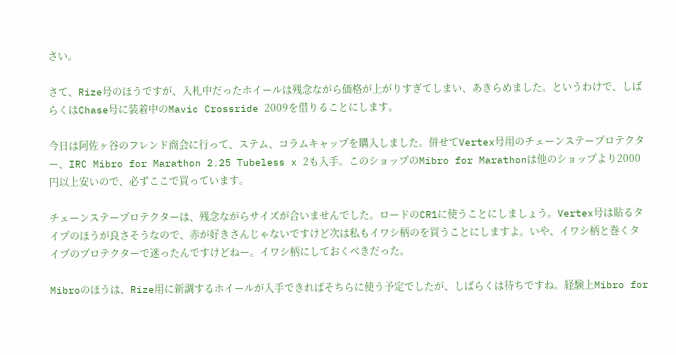さい。

さて、Rize号のほうですが、入札中だったホイールは残念ながら価格が上がりすぎてしまい、あきらめました。というわけで、しばらくはChase号に装着中のMavic Crossride 2009を借りることにします。

今日は阿佐ヶ谷のフレンド商会に行って、ステム、コラムキャップを購入しました。併せてVertex号用のチェーンステープロテクター、IRC Mibro for Marathon 2.25 Tubeless x 2も入手。このショップのMibro for Marathonは他のショップより2000円以上安いので、必ずここで買っています。

チェーンステープロテクターは、残念ながらサイズが合いませんでした。ロードのCR1に使うことにしましょう。Vertex号は貼るタイプのほうが良さそうなので、赤が好きさんじゃないですけど次は私もイワシ柄のを買うことにしますよ。いや、イワシ柄と巻くタイプのプロテクターで迷ったんですけどねー。イワシ柄にしておくべきだった。

Mibroのほうは、Rize用に新調するホイールが入手できればそちらに使う予定でしたが、しばらくは待ちですね。経験上Mibro for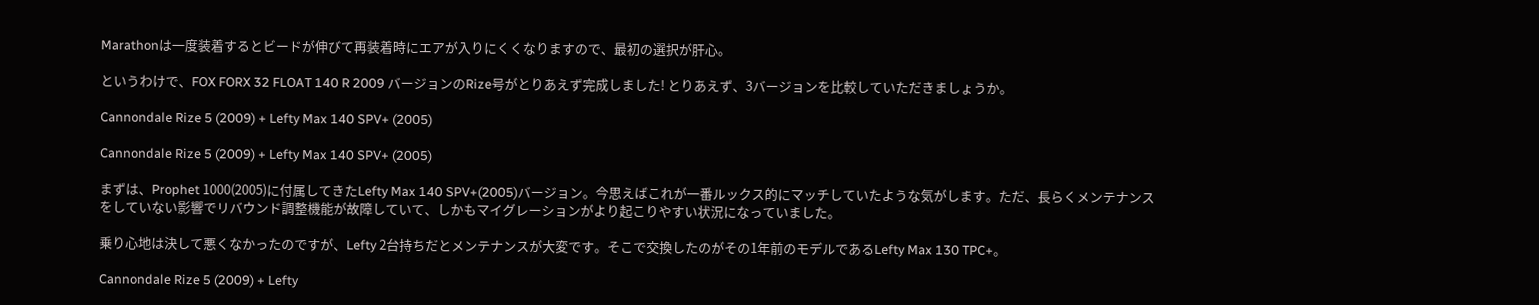Marathonは一度装着するとビードが伸びて再装着時にエアが入りにくくなりますので、最初の選択が肝心。

というわけで、FOX FORX 32 FLOAT 140 R 2009 バージョンのRize号がとりあえず完成しました! とりあえず、3バージョンを比較していただきましょうか。

Cannondale Rize 5 (2009) + Lefty Max 140 SPV+ (2005)

Cannondale Rize 5 (2009) + Lefty Max 140 SPV+ (2005)

まずは、Prophet 1000(2005)に付属してきたLefty Max 140 SPV+(2005)バージョン。今思えばこれが一番ルックス的にマッチしていたような気がします。ただ、長らくメンテナンスをしていない影響でリバウンド調整機能が故障していて、しかもマイグレーションがより起こりやすい状況になっていました。

乗り心地は決して悪くなかったのですが、Lefty 2台持ちだとメンテナンスが大変です。そこで交換したのがその1年前のモデルであるLefty Max 130 TPC+。

Cannondale Rize 5 (2009) + Lefty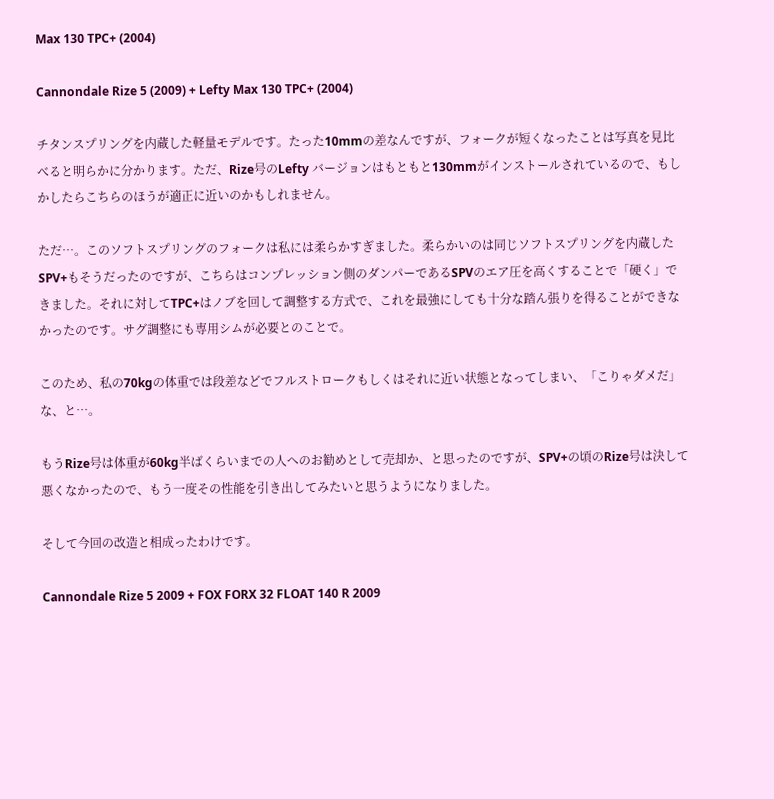Max 130 TPC+ (2004)

Cannondale Rize 5 (2009) + Lefty Max 130 TPC+ (2004)

チタンスプリングを内蔵した軽量モデルです。たった10mmの差なんですが、フォークが短くなったことは写真を見比べると明らかに分かります。ただ、Rize号のLefty バージョンはもともと130mmがインストールされているので、もしかしたらこちらのほうが適正に近いのかもしれません。

ただ…。このソフトスプリングのフォークは私には柔らかすぎました。柔らかいのは同じソフトスプリングを内蔵したSPV+もそうだったのですが、こちらはコンプレッション側のダンパーであるSPVのエア圧を高くすることで「硬く」できました。それに対してTPC+はノブを回して調整する方式で、これを最強にしても十分な踏ん張りを得ることができなかったのです。サグ調整にも専用シムが必要とのことで。

このため、私の70kgの体重では段差などでフルストロークもしくはそれに近い状態となってしまい、「こりゃダメだ」な、と…。

もうRize号は体重が60kg半ばくらいまでの人へのお勧めとして売却か、と思ったのですが、SPV+の頃のRize号は決して悪くなかったので、もう一度その性能を引き出してみたいと思うようになりました。

そして今回の改造と相成ったわけです。

Cannondale Rize 5 2009 + FOX FORX 32 FLOAT 140 R 2009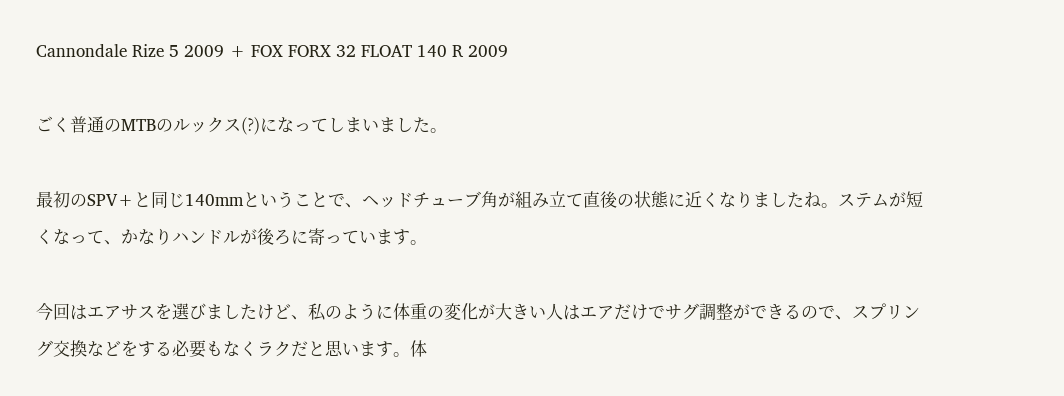Cannondale Rize 5 2009 + FOX FORX 32 FLOAT 140 R 2009

ごく普通のMTBのルックス(?)になってしまいました。

最初のSPV+と同じ140mmということで、ヘッドチューブ角が組み立て直後の状態に近くなりましたね。ステムが短くなって、かなりハンドルが後ろに寄っています。

今回はエアサスを選びましたけど、私のように体重の変化が大きい人はエアだけでサグ調整ができるので、スプリング交換などをする必要もなくラクだと思います。体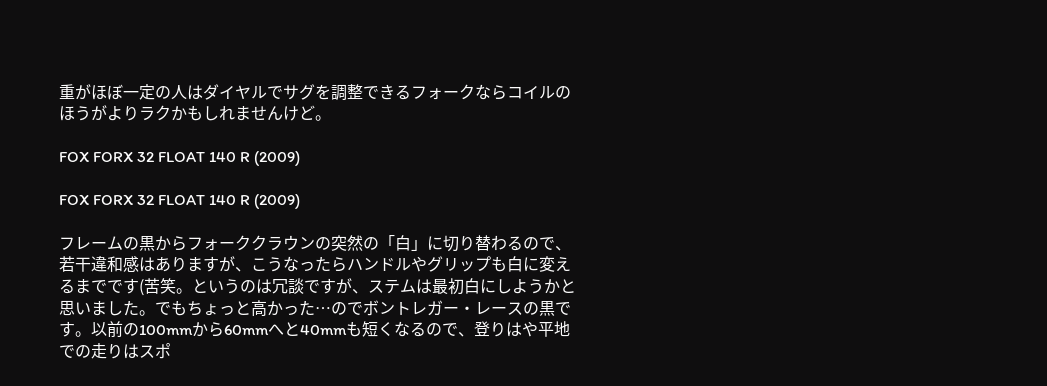重がほぼ一定の人はダイヤルでサグを調整できるフォークならコイルのほうがよりラクかもしれませんけど。

FOX FORX 32 FLOAT 140 R (2009)

FOX FORX 32 FLOAT 140 R (2009)

フレームの黒からフォーククラウンの突然の「白」に切り替わるので、若干違和感はありますが、こうなったらハンドルやグリップも白に変えるまでです(苦笑。というのは冗談ですが、ステムは最初白にしようかと思いました。でもちょっと高かった…のでボントレガー・レースの黒です。以前の100mmから60mmへと40mmも短くなるので、登りはや平地での走りはスポ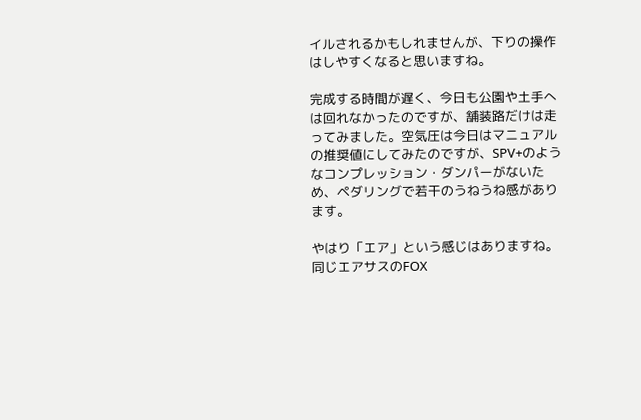イルされるかもしれませんが、下りの操作はしやすくなると思いますね。

完成する時間が遅く、今日も公園や土手へは回れなかったのですが、舗装路だけは走ってみました。空気圧は今日はマニュアルの推奨値にしてみたのですが、SPV+のようなコンプレッション・ダンパーがないため、ペダリングで若干のうねうね感があります。

やはり「エア」という感じはありますね。同じエアサスのFOX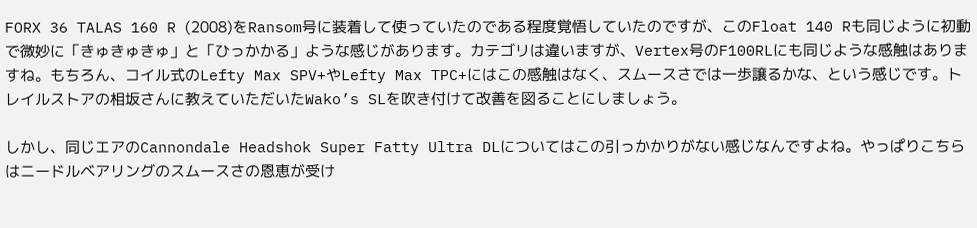FORX 36 TALAS 160 R (2008)をRansom号に装着して使っていたのである程度覚悟していたのですが、このFloat 140 Rも同じように初動で微妙に「きゅきゅきゅ」と「ひっかかる」ような感じがあります。カテゴリは違いますが、Vertex号のF100RLにも同じような感触はありますね。もちろん、コイル式のLefty Max SPV+やLefty Max TPC+にはこの感触はなく、スムースさでは一歩譲るかな、という感じです。トレイルストアの相坂さんに教えていただいたWako’s SLを吹き付けて改善を図ることにしましょう。

しかし、同じエアのCannondale Headshok Super Fatty Ultra DLについてはこの引っかかりがない感じなんですよね。やっぱりこちらはニードルベアリングのスムースさの恩恵が受け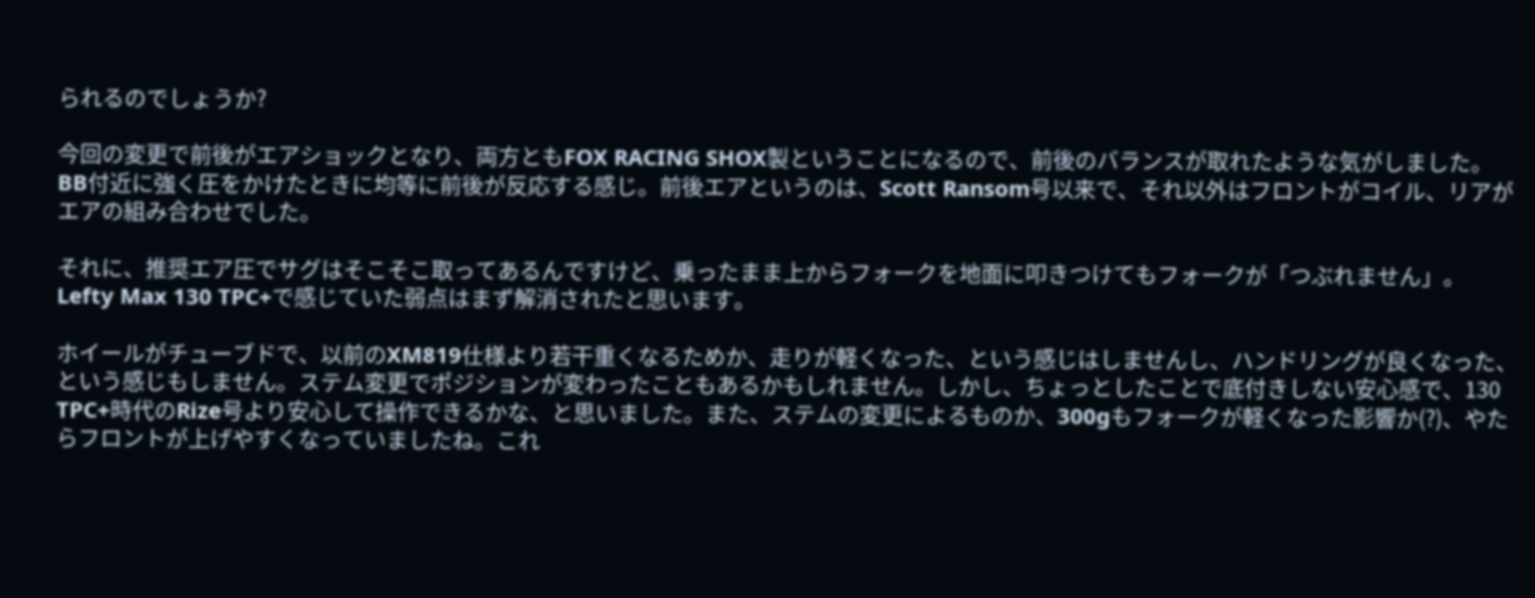られるのでしょうか?

今回の変更で前後がエアショックとなり、両方ともFOX RACING SHOX製ということになるので、前後のバランスが取れたような気がしました。BB付近に強く圧をかけたときに均等に前後が反応する感じ。前後エアというのは、Scott Ransom号以来で、それ以外はフロントがコイル、リアがエアの組み合わせでした。

それに、推奨エア圧でサグはそこそこ取ってあるんですけど、乗ったまま上からフォークを地面に叩きつけてもフォークが「つぶれません」。Lefty Max 130 TPC+で感じていた弱点はまず解消されたと思います。

ホイールがチューブドで、以前のXM819仕様より若干重くなるためか、走りが軽くなった、という感じはしませんし、ハンドリングが良くなった、という感じもしません。ステム変更でポジションが変わったこともあるかもしれません。しかし、ちょっとしたことで底付きしない安心感で、130 TPC+時代のRize号より安心して操作できるかな、と思いました。また、ステムの変更によるものか、300gもフォークが軽くなった影響か(?)、やたらフロントが上げやすくなっていましたね。これ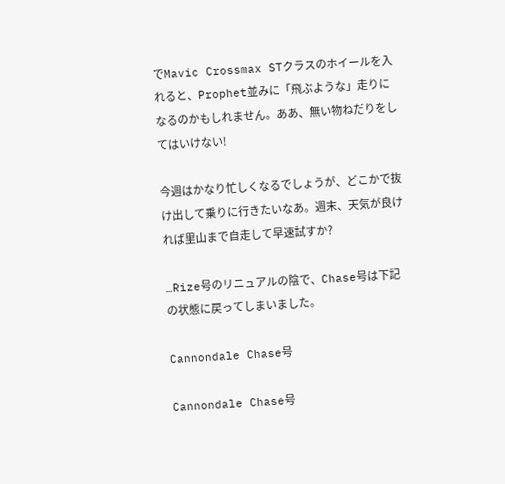でMavic Crossmax STクラスのホイールを入れると、Prophet並みに「飛ぶような」走りになるのかもしれません。ああ、無い物ねだりをしてはいけない!

今週はかなり忙しくなるでしょうが、どこかで抜け出して乗りに行きたいなあ。週末、天気が良ければ里山まで自走して早速試すか?

…Rize号のリニュアルの陰で、Chase号は下記の状態に戻ってしまいました。

Cannondale Chase号

Cannondale Chase号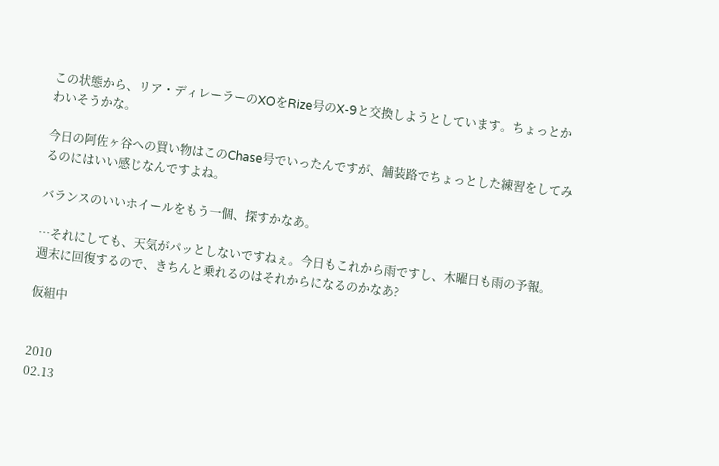この状態から、リア・ディレーラーのXOをRize号のX-9と交換しようとしています。ちょっとかわいそうかな。

今日の阿佐ヶ谷への買い物はこのChase号でいったんですが、舗装路でちょっとした練習をしてみるのにはいい感じなんですよね。

バランスのいいホイールをもう一個、探すかなあ。

…それにしても、天気がパッとしないですねぇ。今日もこれから雨ですし、木曜日も雨の予報。週末に回復するので、きちんと乗れるのはそれからになるのかなあ?

仮組中


2010
02.13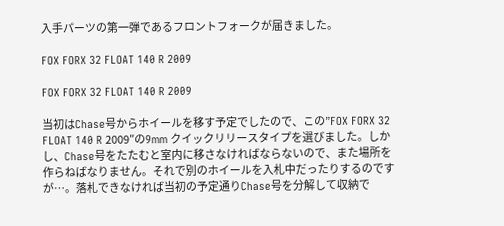入手パーツの第一弾であるフロントフォークが届きました。

FOX FORX 32 FLOAT 140 R 2009

FOX FORX 32 FLOAT 140 R 2009

当初はChase号からホイールを移す予定でしたので、この”FOX FORX 32 FLOAT 140 R 2009″の9mm クイックリリースタイプを選びました。しかし、Chase号をたたむと室内に移さなければならないので、また場所を作らねばなりません。それで別のホイールを入札中だったりするのですが…。落札できなければ当初の予定通りChase号を分解して収納で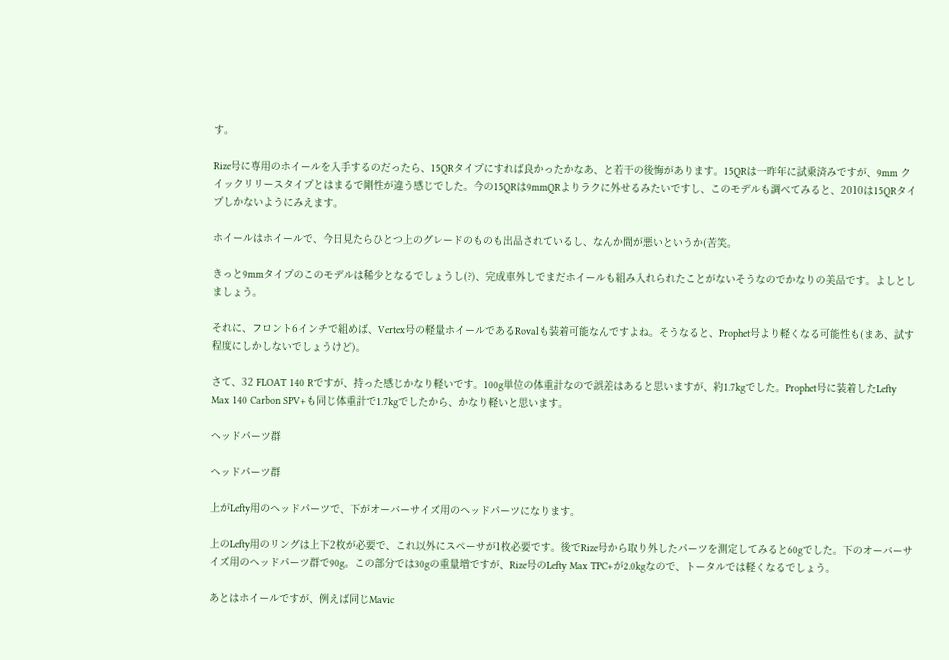す。

Rize号に専用のホイールを入手するのだったら、15QRタイプにすれば良かったかなあ、と若干の後悔があります。15QRは一昨年に試乗済みですが、9mm クイックリリースタイプとはまるで剛性が違う感じでした。今の15QRは9mmQRよりラクに外せるみたいですし、このモデルも調べてみると、2010は15QRタイプしかないようにみえます。

ホイールはホイールで、今日見たらひとつ上のグレードのものも出品されているし、なんか間が悪いというか(苦笑。

きっと9mmタイプのこのモデルは稀少となるでしょうし(?)、完成車外しでまだホイールも組み入れられたことがないそうなのでかなりの美品です。よしとしましょう。

それに、フロント6インチで組めば、Vertex号の軽量ホイールであるRovalも装着可能なんですよね。そうなると、Prophet号より軽くなる可能性も(まあ、試す程度にしかしないでしょうけど)。

さて、32 FLOAT 140 Rですが、持った感じかなり軽いです。100g単位の体重計なので誤差はあると思いますが、約1.7kgでした。Prophet号に装着したLefty Max 140 Carbon SPV+も同じ体重計で1.7kgでしたから、かなり軽いと思います。

ヘッドパーツ群

ヘッドパーツ群

上がLefty用のヘッドパーツで、下がオーバーサイズ用のヘッドパーツになります。

上のLefty用のリングは上下2枚が必要で、これ以外にスペーサが1枚必要です。後でRize号から取り外したパーツを測定してみると60gでした。下のオーバーサイズ用のヘッドパーツ群で90g。この部分では30gの重量増ですが、Rize号のLefty Max TPC+が2.0kgなので、トータルでは軽くなるでしょう。

あとはホイールですが、例えば同じMavic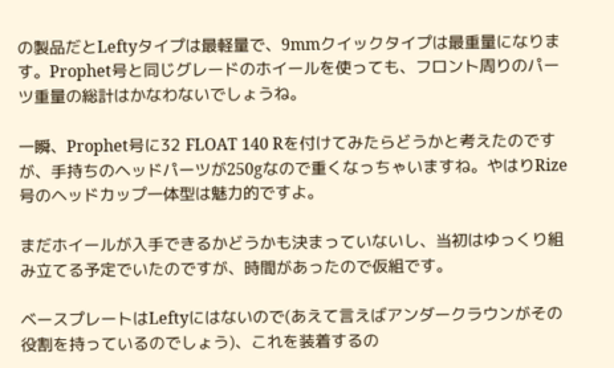の製品だとLeftyタイプは最軽量で、9mmクイックタイプは最重量になります。Prophet号と同じグレードのホイールを使っても、フロント周りのパーツ重量の総計はかなわないでしょうね。

一瞬、Prophet号に32 FLOAT 140 Rを付けてみたらどうかと考えたのですが、手持ちのヘッドパーツが250gなので重くなっちゃいますね。やはりRize号のヘッドカップ一体型は魅力的ですよ。

まだホイールが入手できるかどうかも決まっていないし、当初はゆっくり組み立てる予定でいたのですが、時間があったので仮組です。

ベースプレートはLeftyにはないので(あえて言えばアンダークラウンがその役割を持っているのでしょう)、これを装着するの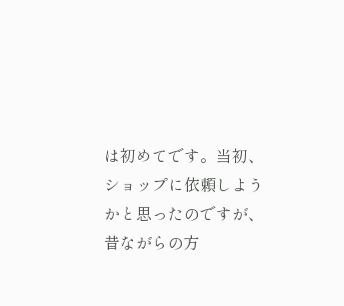は初めてです。当初、ショップに依頼しようかと思ったのですが、昔ながらの方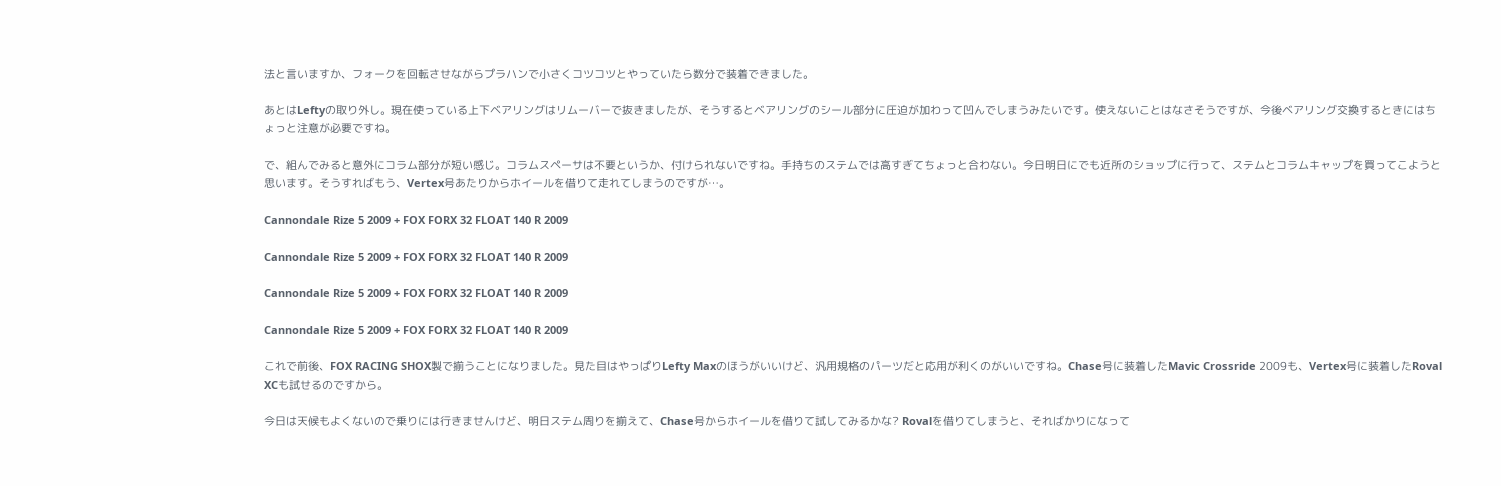法と言いますか、フォークを回転させながらプラハンで小さくコツコツとやっていたら数分で装着できました。

あとはLeftyの取り外し。現在使っている上下ベアリングはリムーバーで抜きましたが、そうするとベアリングのシール部分に圧迫が加わって凹んでしまうみたいです。使えないことはなさそうですが、今後ベアリング交換するときにはちょっと注意が必要ですね。

で、組んでみると意外にコラム部分が短い感じ。コラムスペーサは不要というか、付けられないですね。手持ちのステムでは高すぎてちょっと合わない。今日明日にでも近所のショップに行って、ステムとコラムキャップを買ってこようと思います。そうすればもう、Vertex号あたりからホイールを借りて走れてしまうのですが…。

Cannondale Rize 5 2009 + FOX FORX 32 FLOAT 140 R 2009

Cannondale Rize 5 2009 + FOX FORX 32 FLOAT 140 R 2009

Cannondale Rize 5 2009 + FOX FORX 32 FLOAT 140 R 2009

Cannondale Rize 5 2009 + FOX FORX 32 FLOAT 140 R 2009

これで前後、FOX RACING SHOX製で揃うことになりました。見た目はやっぱりLefty Maxのほうがいいけど、汎用規格のパーツだと応用が利くのがいいですね。Chase号に装着したMavic Crossride 2009も、Vertex号に装着したRoval XCも試せるのですから。

今日は天候もよくないので乗りには行きませんけど、明日ステム周りを揃えて、Chase号からホイールを借りて試してみるかな? Rovalを借りてしまうと、そればかりになって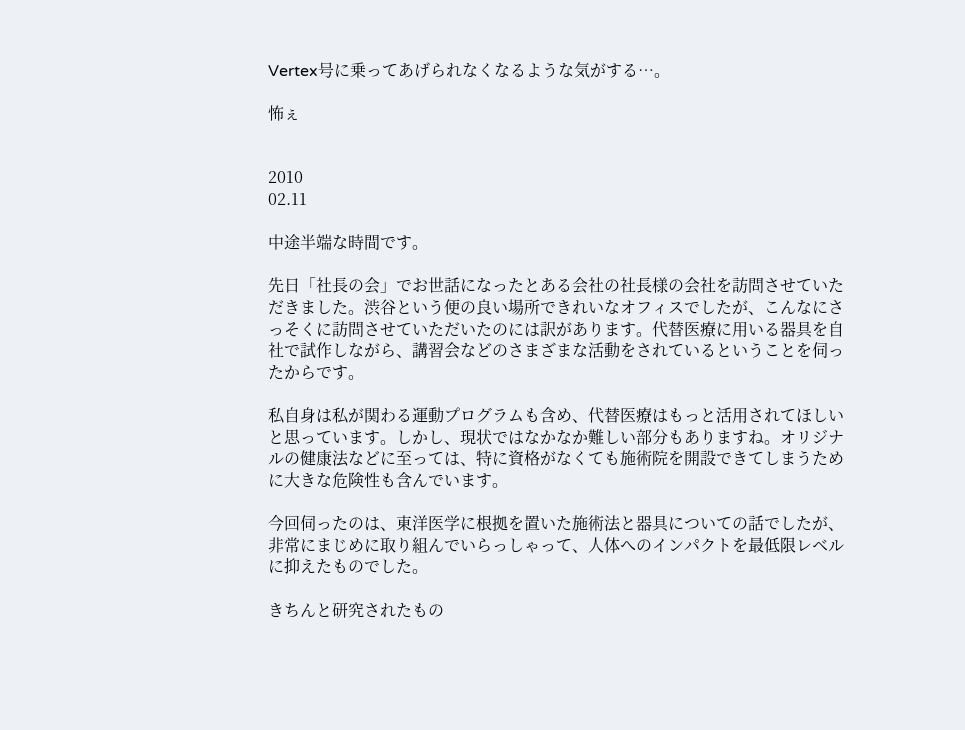Vertex号に乗ってあげられなくなるような気がする…。

怖ぇ


2010
02.11

中途半端な時間です。

先日「社長の会」でお世話になったとある会社の社長様の会社を訪問させていただきました。渋谷という便の良い場所できれいなオフィスでしたが、こんなにさっそくに訪問させていただいたのには訳があります。代替医療に用いる器具を自社で試作しながら、講習会などのさまざまな活動をされているということを伺ったからです。

私自身は私が関わる運動プログラムも含め、代替医療はもっと活用されてほしいと思っています。しかし、現状ではなかなか難しい部分もありますね。オリジナルの健康法などに至っては、特に資格がなくても施術院を開設できてしまうために大きな危険性も含んでいます。

今回伺ったのは、東洋医学に根拠を置いた施術法と器具についての話でしたが、非常にまじめに取り組んでいらっしゃって、人体へのインパクトを最低限レベルに抑えたものでした。

きちんと研究されたもの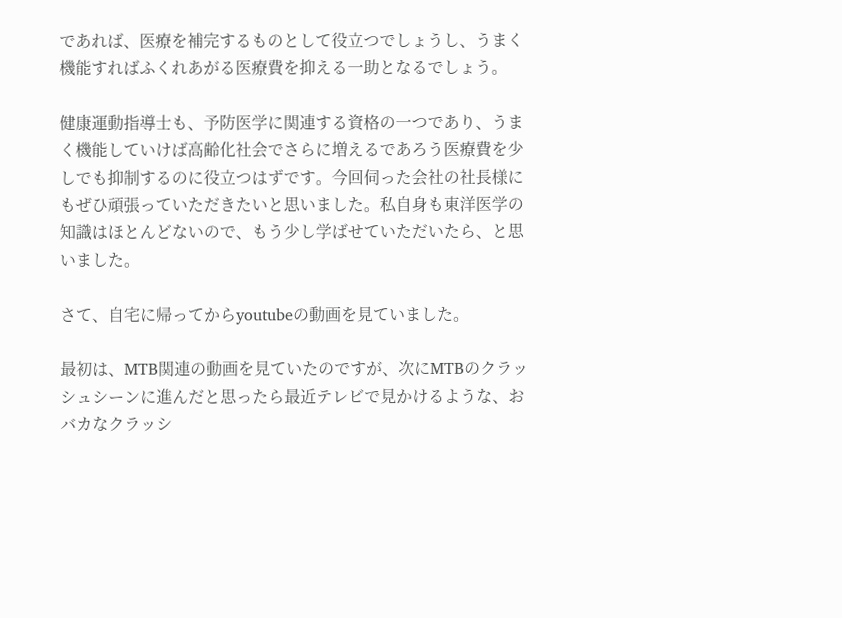であれば、医療を補完するものとして役立つでしょうし、うまく機能すればふくれあがる医療費を抑える一助となるでしょう。

健康運動指導士も、予防医学に関連する資格の一つであり、うまく機能していけば高齢化社会でさらに増えるであろう医療費を少しでも抑制するのに役立つはずです。今回伺った会社の社長様にもぜひ頑張っていただきたいと思いました。私自身も東洋医学の知識はほとんどないので、もう少し学ばせていただいたら、と思いました。

さて、自宅に帰ってからyoutubeの動画を見ていました。

最初は、MTB関連の動画を見ていたのですが、次にMTBのクラッシュシーンに進んだと思ったら最近テレビで見かけるような、おバカなクラッシ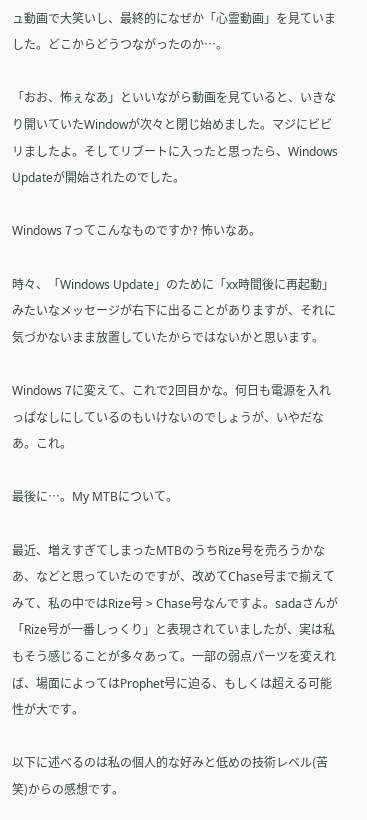ュ動画で大笑いし、最終的になぜか「心霊動画」を見ていました。どこからどうつながったのか…。

「おお、怖ぇなあ」といいながら動画を見ていると、いきなり開いていたWindowが次々と閉じ始めました。マジにビビリましたよ。そしてリブートに入ったと思ったら、Windows Updateが開始されたのでした。

Windows 7ってこんなものですか? 怖いなあ。

時々、「Windows Update」のために「xx時間後に再起動」みたいなメッセージが右下に出ることがありますが、それに気づかないまま放置していたからではないかと思います。

Windows 7に変えて、これで2回目かな。何日も電源を入れっぱなしにしているのもいけないのでしょうが、いやだなあ。これ。

最後に…。My MTBについて。

最近、増えすぎてしまったMTBのうちRize号を売ろうかなあ、などと思っていたのですが、改めてChase号まで揃えてみて、私の中ではRize号 > Chase号なんですよ。sadaさんが「Rize号が一番しっくり」と表現されていましたが、実は私もそう感じることが多々あって。一部の弱点パーツを変えれば、場面によってはProphet号に迫る、もしくは超える可能性が大です。

以下に述べるのは私の個人的な好みと低めの技術レベル(苦笑)からの感想です。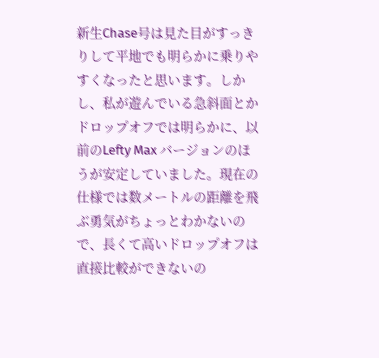新生Chase号は見た目がすっきりして平地でも明らかに乗りやすくなったと思います。しかし、私が遊んでいる急斜面とかドロップオフでは明らかに、以前のLefty Max バージョンのほうが安定していました。現在の仕様では数メートルの距離を飛ぶ勇気がちょっとわかないので、長くて高いドロップオフは直接比較ができないの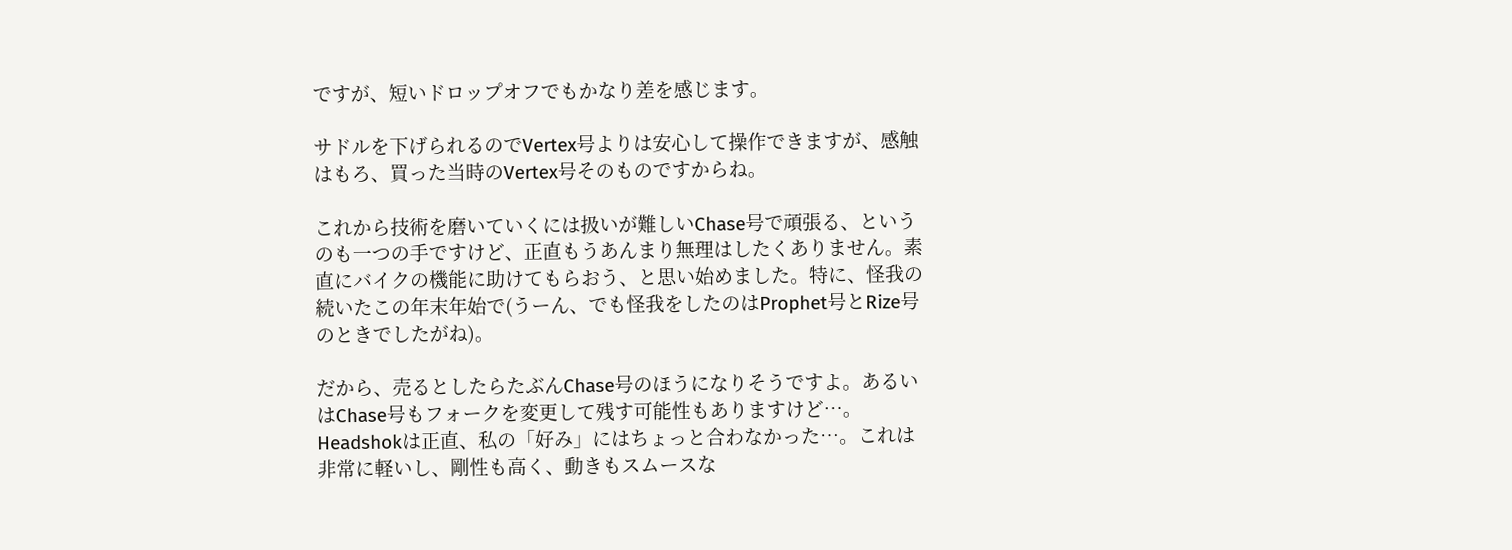ですが、短いドロップオフでもかなり差を感じます。

サドルを下げられるのでVertex号よりは安心して操作できますが、感触はもろ、買った当時のVertex号そのものですからね。

これから技術を磨いていくには扱いが難しいChase号で頑張る、というのも一つの手ですけど、正直もうあんまり無理はしたくありません。素直にバイクの機能に助けてもらおう、と思い始めました。特に、怪我の続いたこの年末年始で(うーん、でも怪我をしたのはProphet号とRize号のときでしたがね)。

だから、売るとしたらたぶんChase号のほうになりそうですよ。あるいはChase号もフォークを変更して残す可能性もありますけど…。Headshokは正直、私の「好み」にはちょっと合わなかった…。これは非常に軽いし、剛性も高く、動きもスムースな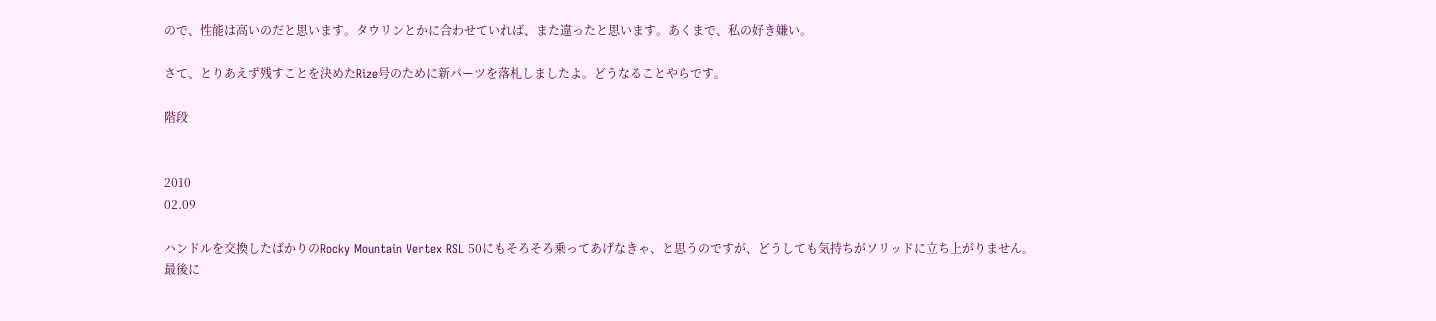ので、性能は高いのだと思います。タウリンとかに合わせていれば、また違ったと思います。あくまで、私の好き嫌い。

さて、とりあえず残すことを決めたRize号のために新パーツを落札しましたよ。どうなることやらです。

階段


2010
02.09

ハンドルを交換したばかりのRocky Mountain Vertex RSL 50にもそろそろ乗ってあげなきゃ、と思うのですが、どうしても気持ちがソリッドに立ち上がりません。最後に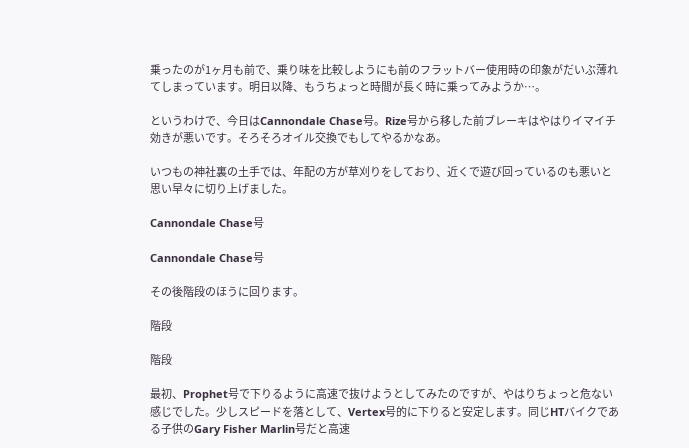乗ったのが1ヶ月も前で、乗り味を比較しようにも前のフラットバー使用時の印象がだいぶ薄れてしまっています。明日以降、もうちょっと時間が長く時に乗ってみようか…。

というわけで、今日はCannondale Chase号。Rize号から移した前ブレーキはやはりイマイチ効きが悪いです。そろそろオイル交換でもしてやるかなあ。

いつもの神社裏の土手では、年配の方が草刈りをしており、近くで遊び回っているのも悪いと思い早々に切り上げました。

Cannondale Chase号

Cannondale Chase号

その後階段のほうに回ります。

階段

階段

最初、Prophet号で下りるように高速で抜けようとしてみたのですが、やはりちょっと危ない感じでした。少しスピードを落として、Vertex号的に下りると安定します。同じHTバイクである子供のGary Fisher Marlin号だと高速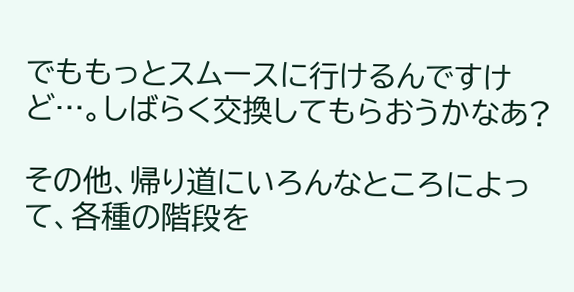でももっとスムースに行けるんですけど…。しばらく交換してもらおうかなあ?

その他、帰り道にいろんなところによって、各種の階段を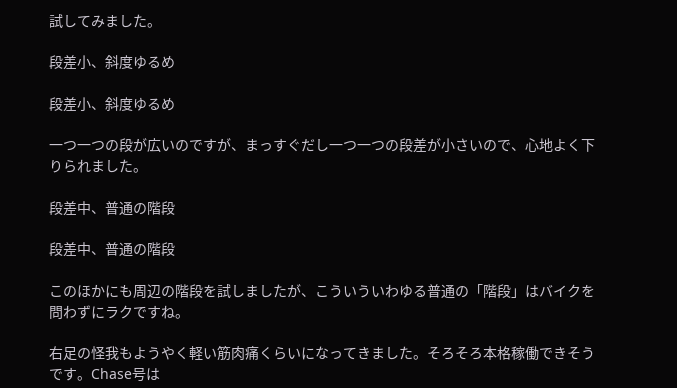試してみました。

段差小、斜度ゆるめ

段差小、斜度ゆるめ

一つ一つの段が広いのですが、まっすぐだし一つ一つの段差が小さいので、心地よく下りられました。

段差中、普通の階段

段差中、普通の階段

このほかにも周辺の階段を試しましたが、こういういわゆる普通の「階段」はバイクを問わずにラクですね。

右足の怪我もようやく軽い筋肉痛くらいになってきました。そろそろ本格稼働できそうです。Chase号は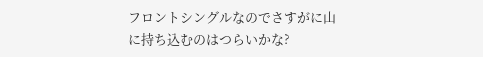フロントシングルなのでさすがに山に持ち込むのはつらいかな?